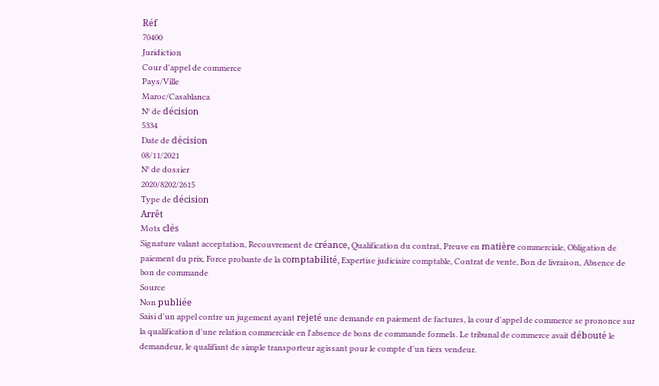Réf
70400
Juridiction
Cour d'appel de commerce
Pays/Ville
Maroc/Casablanca
N° de décision
5334
Date de décision
08/11/2021
N° de dossier
2020/8202/2615
Type de décision
Arrêt
Mots clés
Signature valant acceptation, Recouvrement de créance, Qualification du contrat, Preuve en matière commerciale, Obligation de paiement du prix, Force probante de la comptabilité, Expertise judiciaire comptable, Contrat de vente, Bon de livraison, Absence de bon de commande
Source
Non publiée
Saisi d'un appel contre un jugement ayant rejeté une demande en paiement de factures, la cour d'appel de commerce se prononce sur la qualification d'une relation commerciale en l'absence de bons de commande formels. Le tribunal de commerce avait débouté le demandeur, le qualifiant de simple transporteur agissant pour le compte d'un tiers vendeur.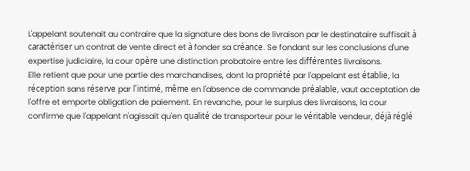L'appelant soutenait au contraire que la signature des bons de livraison par le destinataire suffisait à caractériser un contrat de vente direct et à fonder sa créance. Se fondant sur les conclusions d'une expertise judiciaire, la cour opère une distinction probatoire entre les différentes livraisons.
Elle retient que pour une partie des marchandises, dont la propriété par l'appelant est établie, la réception sans réserve par l'intimé, même en l'absence de commande préalable, vaut acceptation de l'offre et emporte obligation de paiement. En revanche, pour le surplus des livraisons, la cour confirme que l'appelant n'agissait qu'en qualité de transporteur pour le véritable vendeur, déjà réglé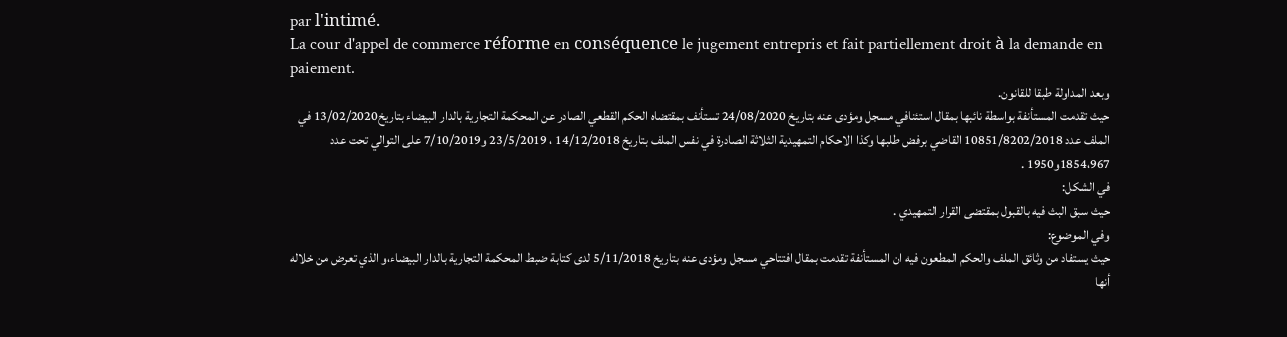par l'intimé.
La cour d'appel de commerce réforme en conséquence le jugement entrepris et fait partiellement droit à la demande en paiement.
وبعد المداولة طبقا للقانون.
حيث تقدمت المستأنفة بواسطة نائبها بمقال استئنافي مسجل ومؤدى عنه بتاريخ 24/08/2020 تستأنف بمقتضاه الحكم القطعي الصادر عن المحكمة التجارية بالدار البيضاء بتاريخ13/02/2020 في الملف عدد 10851/8202/2018 القاضي برفض طلبها وكذا الاحكام التمهيدية الثلاثة الصادرة في نفس الملف بتاريخ 14/12/2018 ، 23/5/2019 و7/10/2019 على التوالي تحت عدد 1854،967و1950 .
في الشكل:
حيث سبق البث فيه بالقبول بمقتضى القرار التمهيدي .
وفي الموضوع:
حيث يستفاد من وثائق الملف والحكم المطعون فيه ان المستأنفة تقدمت بمقال افتتاحي مسجل ومؤدى عنه بتاريخ 5/11/2018 لدى كتابة ضبط المحكمة التجارية بالدار البيضاء،و الذي تعرض من خلاله أنها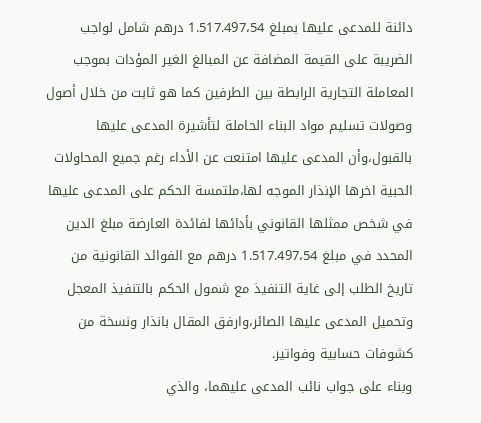دائنة للمدعى عليها بمبلغ 1.517.497،54 درهم شامل لواجب الضريبة على القيمة المضافة عن المبالغ الغير المؤدات بموجب المعاملة التجارية الرابطة بين الطرفين كما هو ثابت من خلال أصول وصولات تسليم مواد البناء الحاملة لتأشيرة المدعى عليها بالقبول،وأن المدعى عليها امتنعت عن الأداء رغم جميع المحاولات الحبية اخرها الإنذار الموجه لها،ملتمسة الحكم على المدعى عليها في شخص ممثلها القانوني بأدائها لفائدة العارضة مبلغ الدين المحدد في مبلغ 1.517.497،54 درهم مع الفوائد القانونية من تاريخ الطلب إلى غاية التنفيذ مع شمول الحكم بالتنفيذ المعجل وتحميل المدعى عليها الصائر،وارفق المقال بانذار ونسخة من كشوفات حسابية وفواتير.
وبناء على جواب نائب المدعى عليهما، والذي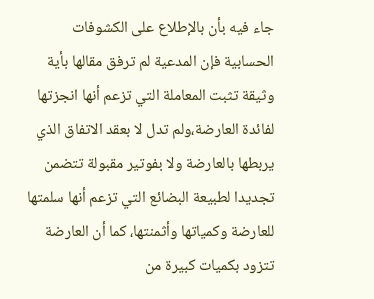جاء فيه بأن بالإطلاع على الكشوفات الحسابية فإن المدعية لم ترفق مقالها بأية وثيقة تثبت المعاملة التي تزعم أنها انجزتها لفائدة العارضة،ولم تدل لا بعقد الاتفاق الذي يربطها بالعارضة ولا بفوتير مقبولة تتضمن تجديدا لطبيعة البضائع التي تزعم أنها سلمتها للعارضة وكمياتها وأثمنتها، كما أن العارضة تتزود بكميات كبيرة من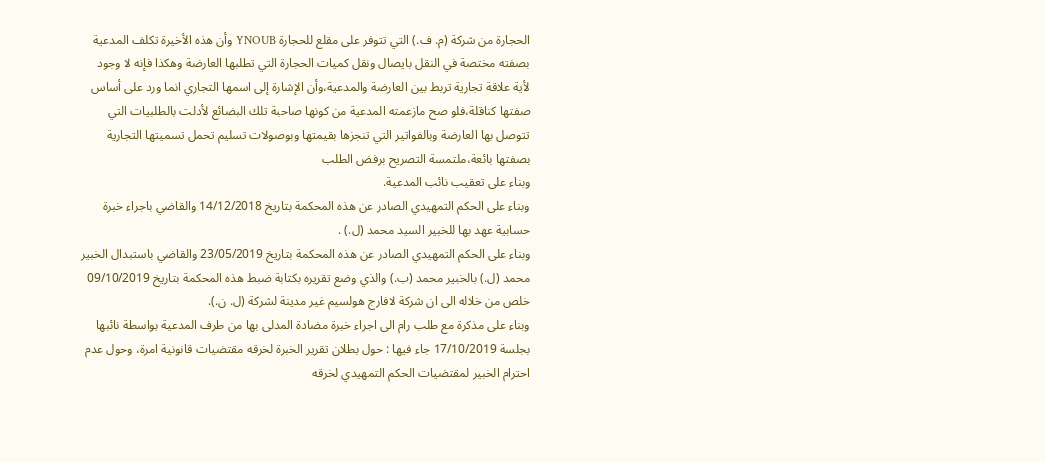الحجارة من شركة (م. ف.) التي تتوفر على مقلع للحجارة YNOUB وأن هذه الأخيرة تكلف المدعية بصفته مختصة في النقل بايصال ونقل كميات الحجارة التي تطلبها العارضة وهكذا فإنه لا وجود لأية علاقة تجارية تربط بين العارضة والمدعية،وأن الإشارة إلى اسمها التجاري انما ورد على أساس صفتها كناقلة،فلو صح مازعمته المدعية من كونها صاحبة تلك البضائع لأدلت بالطلبيات التي تتوصل بها العارضة وبالفواتير التي تنجزها بقيمتها وبوصولات تسليم تحمل تسميتها التجارية بصفتها بائعة،ملتمسة التصريح برفض الطلب
وبناء على تعقيب نائب المدعية.
وبناء على الحكم التمهيدي الصادر عن هذه المحكمة بتاريخ 14/12/2018 والقاضي باجراء خبرة حسابية عهد بها للخبير السيد محمد (ل.) .
وبناء على الحكم التمهيدي الصادر عن هذه المحكمة بتاريخ 23/05/2019 والقاضي باستبدال الخبير محمد (ل.) بالخبير محمد (ب.) والذي وضع تقريره بكتابة ضبط هذه المحكمة بتاريخ 09/10/2019 خلص من خلاله الى ان شركة لافارج هولسيم غير مدينة لشركة (ل. ن.).
وبناء على مذكرة مع طلب رام الى اجراء خبرة مضادة المدلى بها من طرف المدعية بواسطة نائبها بجلسة 17/10/2019 جاء فيها : حول بطلان تقرير الخبرة لخرقه مقتضيات قانونية امرة، وحول عدم احترام الخبير لمقتضيات الحكم التمهيدي لخرقه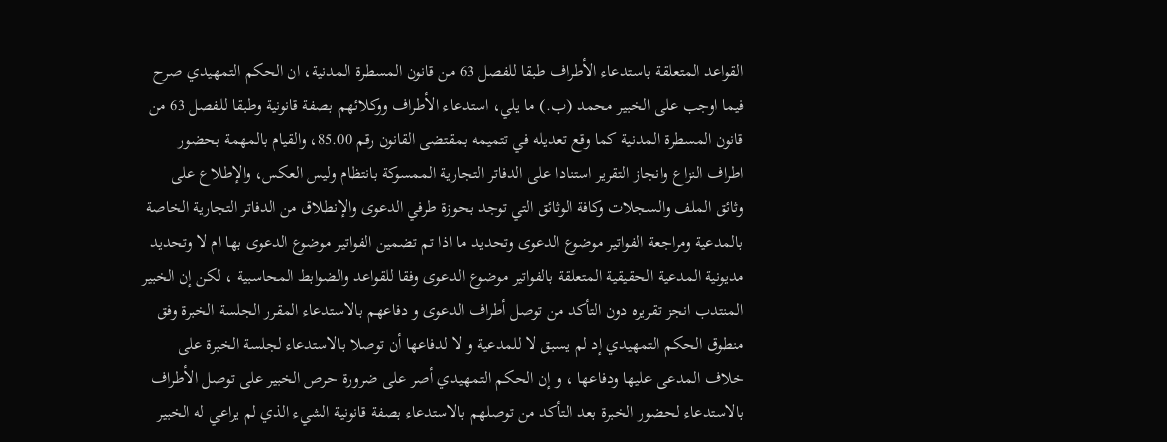القواعد المتعلقة باستدعاء الأطراف طبقا للفصل 63 من قانون المسطرة المدنية، ان الحكم التمهيدي صرح فيما اوجب على الخبير محمد (ب.) ما يلي، استدعاء الأطراف ووكلائهم بصفة قانونية وطبقا للفصل 63 من قانون المسطرة المدنية كما وقع تعديله في تتميمه بمقتضى القانون رقم 85.00، والقيام بالمهمة بحضور اطراف النزاع وانجاز التقرير استنادا على الدفاتر التجارية الممسوكة بانتظام وليس العكس، والإطلاع على وثائق الملف والسجلات وكافة الوثائق التي توجد بحوزة طرفي الدعوى والإنطلاق من الدفاتر التجارية الخاصة بالمدعية ومراجعة الفواتير موضوع الدعوى وتحديد ما اذا تم تضمين الفواتير موضوع الدعوى بها ام لا وتحديد مديونية المدعية الحقيقية المتعلقة بالفواتير موضوع الدعوى وفقا للقواعد والضوابط المحاسبية ، لكن إن الخبير المنتدب انجز تقريره دون التأكد من توصل أطراف الدعوى و دفاعهم بالاستدعاء المقرر الجلسة الخبرة وفق منطوق الحكم التمهيدي إد لم يسبق لا للمدعية و لا لدفاعها أن توصلا بالاستدعاء لجلسة الخبرة على خلاف المدعى عليها ودفاعها ، و إن الحكم التمهيدي أصر على ضرورة حرص الخبير على توصل الأطراف بالاستدعاء لحضور الخبرة بعد التأكد من توصلهم بالاستدعاء بصفة قانونية الشيء الذي لم يراعي له الخبير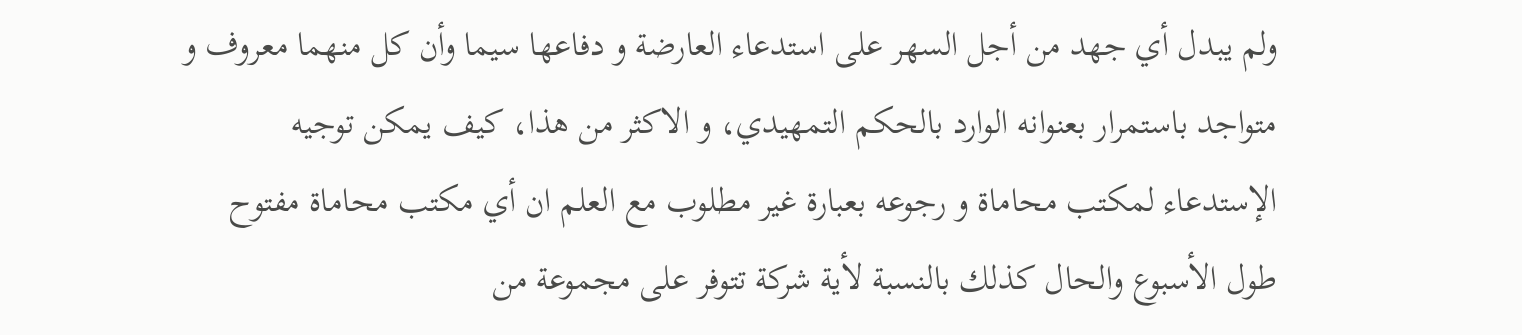ولم يبدل أي جهد من أجل السهر على استدعاء العارضة و دفاعها سيما وأن كل منهما معروف و متواجد باستمرار بعنوانه الوارد بالحكم التمهيدي، و الاكثر من هذا، كيف يمكن توجيه الإستدعاء لمكتب محاماة و رجوعه بعبارة غير مطلوب مع العلم ان أي مكتب محاماة مفتوح طول الأسبوع والحال كذلك بالنسبة لأية شركة تتوفر على مجموعة من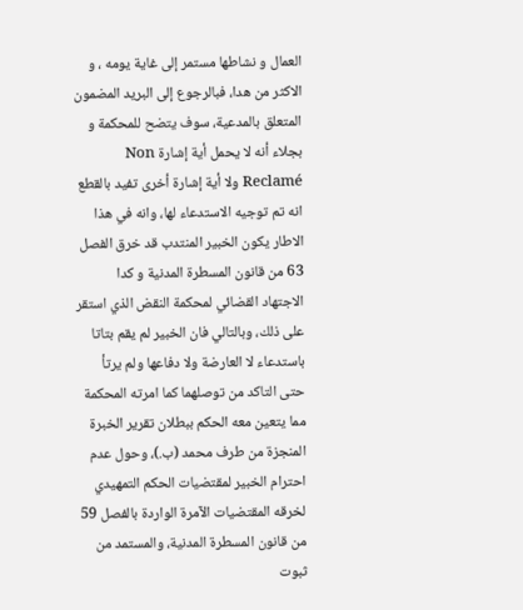العمال و نشاطها مستمر إلى غاية يومه ، و الاكثر من هدا، فبالرجوع إلى البريد المضمون المتعلق بالمدعية، سوف يتضح للمحكمة و بجلاء أنه لا يحمل أية إشارة Non Reclamé ولا أية إشارة أخرى تفيد بالقطع انه تم توجيه الاستدعاء لها، وانه في هذا الاطار يكون الخبير المنتدب قد خرق الفصل 63 من قانون المسطرة المدنية و كدا الاجتهاد القضائي لمحكمة النقض الذي استقر على ذلك، وبالتالي فان الخبير لم يقم بتاتا باستدعاء لا العارضة ولا دفاعها ولم يرتأ حتى التاكد من توصلهما كما امرته المحكمة مما يتعين معه الحكم ببطلان تقرير الخبرة المنجزة من طرف محمد (ب.)، وحول عدم احترام الخبير لمقتضيات الحكم التمهيدي لخرقه المقتضيات الآمرة الواردة بالفصل 59 من قانون المسطرة المدنية، والمستمد من ثبوت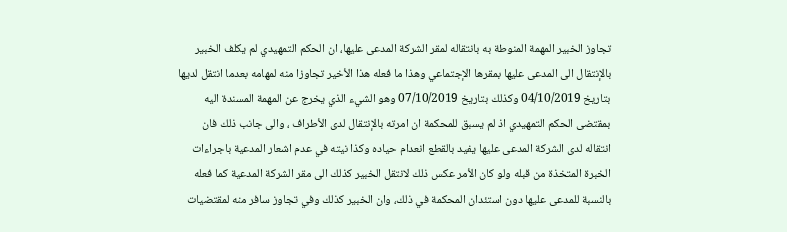تجاوز الخبير المهمة المنوطة به بانتقاله لمقر الشركة المدعى عليها، ان الحكم التمهيدي لم يكلف الخبير بالإنتقال الى المدعى عليها بمقرها الإجتماعي وهذا ما فعله هذا الأخير تجاوزا منه لمهامه بعدما انتقل لديها بتاريخ 04/10/2019 وكذلك بتاريخ 07/10/2019 وهو الشيء الذي يخرج عن المهمة المسندة اليه بمقتضى الحكم التمهيدي اذ لم يسبق للمحكمة ان امرته بالإنتقال لدى الأطراف ، والى جانب ذلك فان انتقاله لدى الشركة المدعى عليها يفيد بالقطع انعدام حياده وكذا نيته في عدم اشعار المدعية باجراءات الخبرة المتخذة من قبله ولو كان الأمر عكس ذلك لانتقل الخبير كذلك الى مقر الشركة المدعية كما فعله بالنسبة للمدعى عليها دون استئدان المحكمة في ذلك، وان الخبير كذلك وفي تجاوز سافر منه لمقتضيات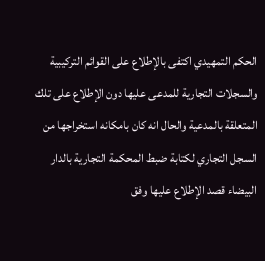الحكم التمهيدي اكتفى بالإطلاع على القوائم التركيبية والسجلات التجارية للمدعى عليها دون الإطلاع على تلك المتعلقة بالمدعية والحال انه كان بامكانه استخراجها من السجل التجاري لكتابة ضبط المحكمة التجارية بالدار البيضاء قصد الإطلاع عليها وفق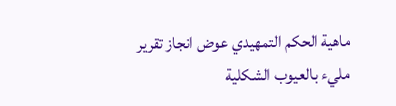ماهية الحكم التمهيدي عوض انجاز تقرير مليء بالعيوب الشكلية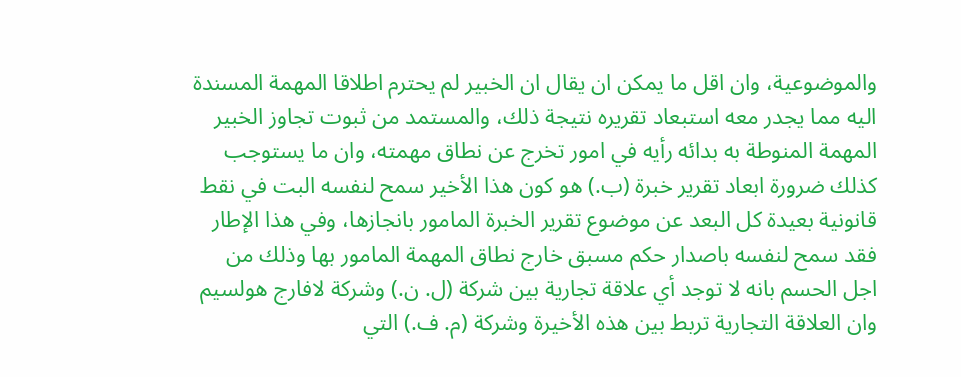والموضوعية، وان اقل ما يمكن ان يقال ان الخبير لم يحترم اطلاقا المهمة المسندة اليه مما يجدر معه استبعاد تقريره نتيجة ذلك، والمستمد من ثبوت تجاوز الخبير المهمة المنوطة به بدائه رأيه في امور تخرج عن نطاق مهمته، وان ما يستوجب كذلك ضرورة ابعاد تقرير خبرة (ب.) هو كون هذا الأخير سمح لنفسه البت في نقط قانونية بعيدة كل البعد عن موضوع تقرير الخبرة المامور بانجازها، وفي هذا الإطار فقد سمح لنفسه باصدار حكم مسبق خارج نطاق المهمة المامور بها وذلك من اجل الحسم بانه لا توجد أي علاقة تجارية بين شركة (ل. ن.) وشركة لافارج هولسيم وان العلاقة التجارية تربط بين هذه الأخيرة وشركة (م. ف.) التي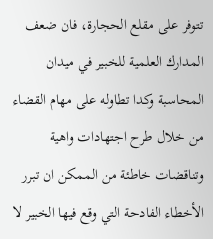تتوفر على مقلع الحجارة، فان ضعف المدارك العلمية للخبير في ميدان المحاسبة وكدا تطاوله على مهام القضاء من خلال طرح اجتهادات واهية وتناقضات خاطئة من الممكن ان تبرر الأخطاء الفادحة التي وقع فيها الخبير لا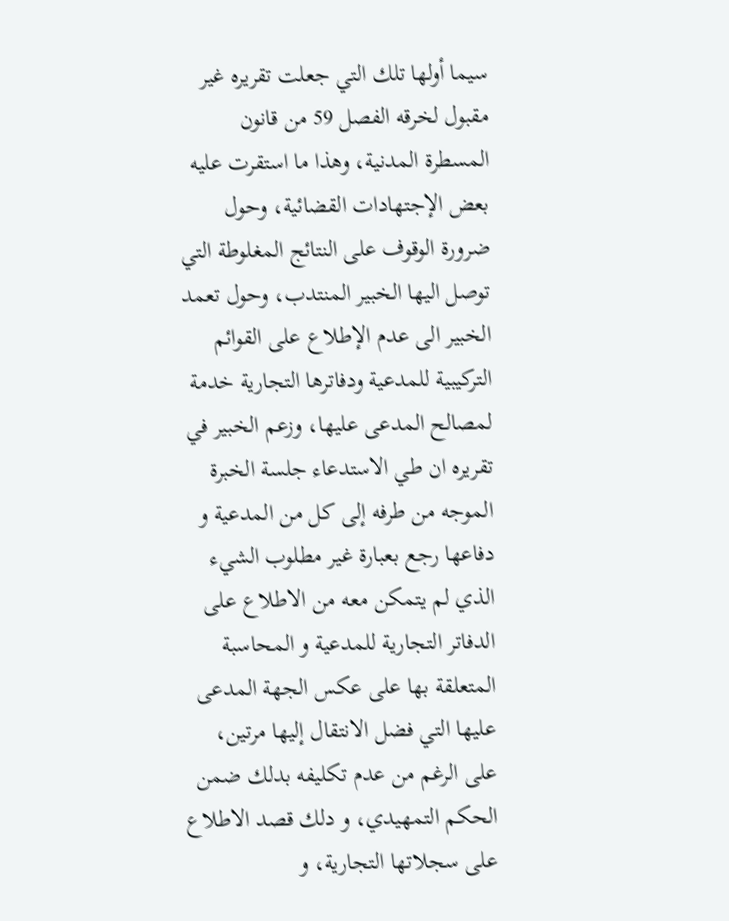سيما أولها تلك التي جعلت تقريره غير مقبول لخرقه الفصل 59 من قانون المسطرة المدنية، وهذا ما استقرت عليه بعض الإجتهادات القضائية، وحول ضرورة الوقوف على النتائج المغلوطة التي توصل اليها الخبير المنتدب، وحول تعمد الخبير الى عدم الإطلاع على القوائم التركيبية للمدعية ودفاترها التجارية خدمة لمصالح المدعى عليها، وزعم الخبير في تقريره ان طي الاستدعاء جلسة الخبرة الموجه من طرفه إلى كل من المدعية و دفاعها رجع بعبارة غير مطلوب الشيء الذي لم يتمكن معه من الاطلاع على الدفاتر التجارية للمدعية و المحاسبة المتعلقة بها على عكس الجهة المدعى عليها التي فضل الانتقال إليها مرتين، على الرغم من عدم تكليفه بدلك ضمن الحكم التمهيدي، و دلك قصد الاطلاع على سجلاتها التجارية، و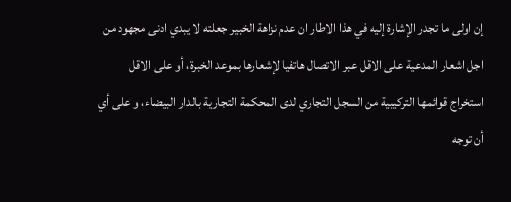إن اولى ما تجدر الإشارة إليه في هذا الاطار ان عدم نزاهة الخبير جعلته لا يبدي ادنى مجهود من اجل اشعار المدعية على الاقل عبر الاتصال هاتفيا لإشعارها بموعد الخبرة، أو على الاقل استخراج قوائمها التركيبية من السجل التجاري لدى المحكمة التجارية بالدار البيضاء، و على أي أن توجه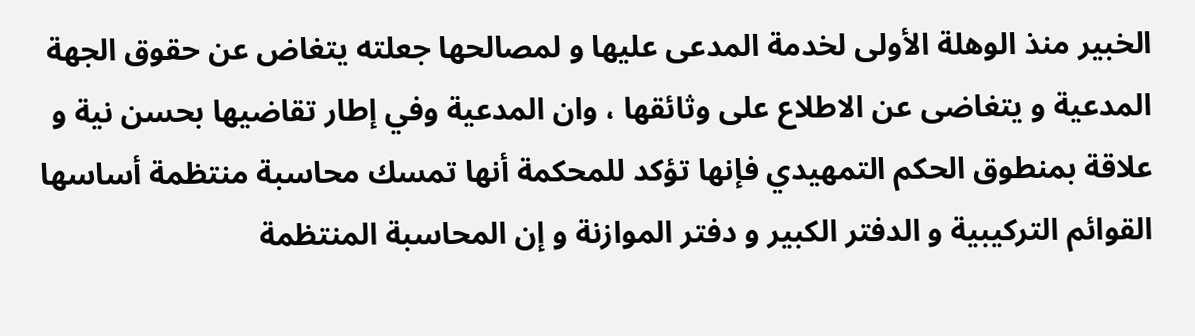الخبير منذ الوهلة الأولى لخدمة المدعى عليها و لمصالحها جعلته يتغاض عن حقوق الجهة المدعية و يتغاضى عن الاطلاع على وثائقها ، وان المدعية وفي إطار تقاضيها بحسن نية و علاقة بمنطوق الحكم التمهيدي فإنها تؤكد للمحكمة أنها تمسك محاسبة منتظمة أساسها القوائم التركيبية و الدفتر الكبير و دفتر الموازنة و إن المحاسبة المنتظمة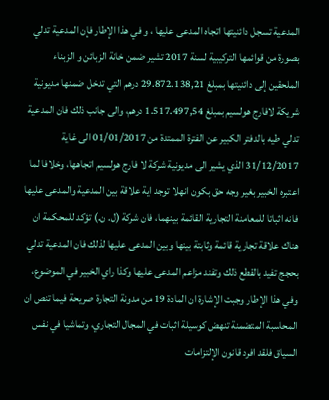المدعية تسجل دائنيتها اتجاه المدعى عليها ، و في هذا الإطار فإن المدعية تدلي بصورة من قوائمها التركيبية لسنة 2017 تشير ضمن خانة الزبائن و الزبناء الملحقين إلى دائنيتها بمبلغ 29.872.138,21 درهم التي تدخل ضمنها مديونية شريكة لافارج هولسيم بمبلغ 1.517.497,54 درهم، والى جانب ذلك فان المدعية تدلي طيه بالدفتر الكبير عن الفترة الممتدة من 01/01/2017 الى غاية 31/12/2017 الذي يشير الى مديونية شركة لا فارج هولسيم اتجاهها، وخلافا لما اعتبره الخبير بغير وجه حق بكون انهلا توجد اية علاقة بين المدعية والمدعى عليها فانه اثباتا للمعامنة التجارية القائمة بينهما، فان شركة (ل. ن.) تؤكد للمحكمة ان هناك علاقة تجارية قائمة وثابتة بينها وبين المدعى عليها لذلك فان المدعية تدلي بحجج تفيد بالقطع ذلك وتفند مزاعم المدعى عليها وكذا راي الخبير في الموضوع، وفي هذا الإطار وجبت الإشارة ان المادة 19 من مدونة التجارة صريحة فيما تنص ان المحاسبة المتضمنة تنهض كوسيلة اثبات في المجال التجاري، وتماشيا في نفس السياق فلقد افرد قانون الإلتزامات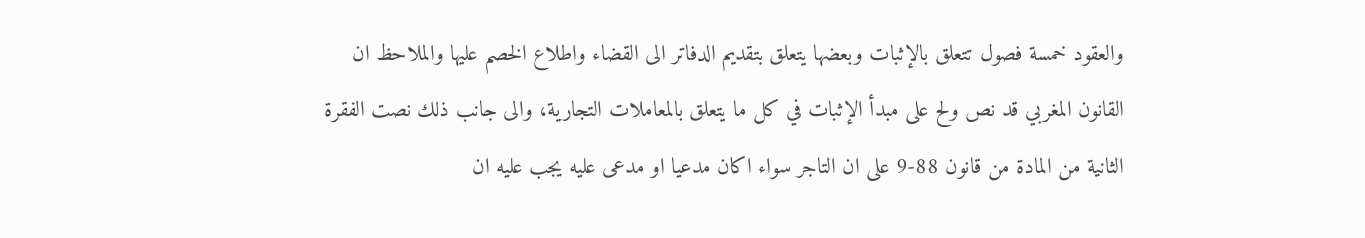والعقود خمسة فصول تتعلق بالإثبات وبعضها يتعلق بتقديم الدفاتر الى القضاء واطلاع الخصم عليها والملاحظ ان القانون المغربي قد نص ولح على مبدأ الإثبات في كل ما يتعلق بالمعاملات التجارية، والى جانب ذلك نصت الفقرة الثانية من المادة من قانون 88-9 على ان التاجر سواء اكان مدعيا او مدعى عليه يجب عليه ان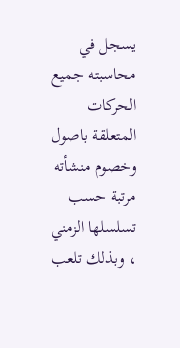يسجل في محاسبته جميع الحركات المتعلقة باصول وخصوم منشأته مرتبة حسب تسلسلها الزمني ، وبذلك تلعب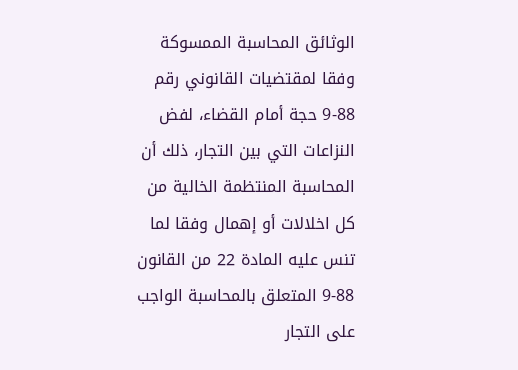الوثائق المحاسبة الممسوكة وفقا لمقتضيات القانوني رقم 88-9 حجة أمام القضاء، لفض النزاعات التي بين التجار، ذلك أن المحاسبة المنتظمة الخالية من كل اخلالات أو إهمال وفقا لما تنس عليه المادة 22 من القانون 88-9 المتعلق بالمحاسبة الواجب على التجار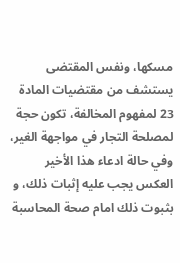مسكها، ونفس المقتضى يستشف من مقتضيات المادة 23 لمفهوم المخالفة، تكون حجة لمصلحة التجار في مواجهة الغير، وفي حالة ادعاء هذا الأخير العكس يجب عليه إثبات ذلك، و بثبوت ذلك امام صحة المحاسبة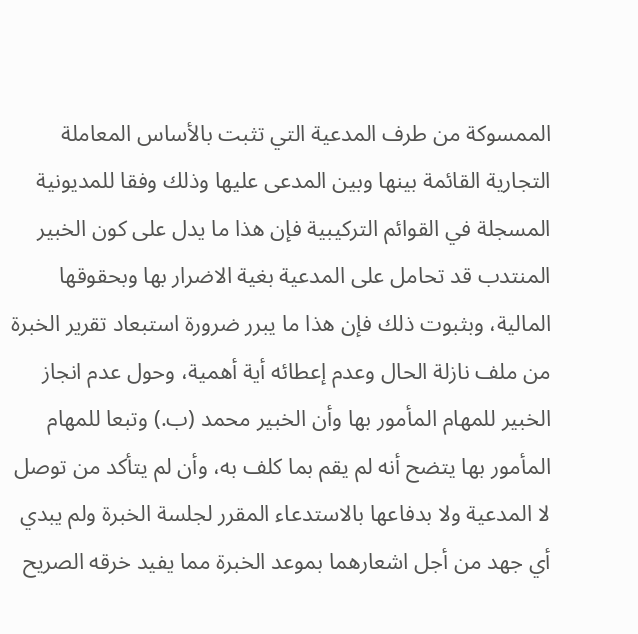الممسوكة من طرف المدعية التي تثبت بالأساس المعاملة التجارية القائمة بينها وبين المدعى عليها وذلك وفقا للمديونية المسجلة في القوائم التركيبية فإن هذا ما يدل على كون الخبير المنتدب قد تحامل على المدعية بغية الاضرار بها وبحقوقها المالية، وبثبوت ذلك فإن هذا ما يبرر ضرورة استبعاد تقرير الخبرة من ملف نازلة الحال وعدم إعطائه أية أهمية، وحول عدم انجاز الخبير للمهام المأمور بها وأن الخبير محمد (ب.) وتبعا للمهام المأمور بها يتضح أنه لم يقم بما كلف به، وأن لم يتأكد من توصل لا المدعية ولا بدفاعها بالاستدعاء المقرر لجلسة الخبرة ولم يبدي أي جهد من أجل اشعارهما بموعد الخبرة مما يفيد خرقه الصريح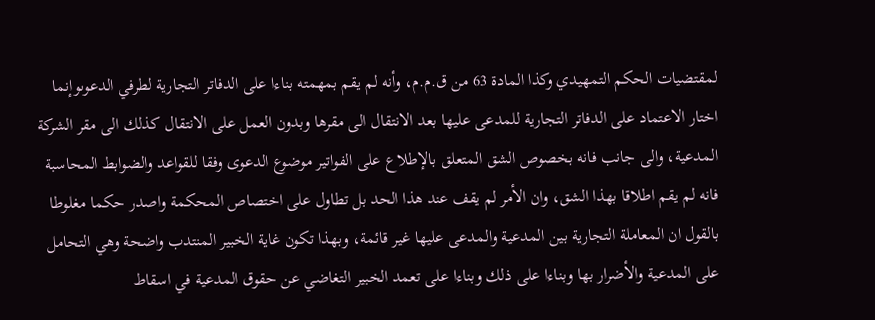لمقتضيات الحكم التمهيدي وكذا المادة 63 من ق.م.م، وأنه لم يقم بمهمته بناءا على الدفاتر التجارية لطرفي الدعوىوإنما اختار الاعتماد على الدفاتر التجارية للمدعى عليها بعد الانتقال الى مقرها وبدون العمل على الانتقال كذلك الى مقر الشركة المدعية، والى جانب فانه بخصوص الشق المتعلق بالإطلاع على الفواتير موضوع الدعوى وفقا للقواعد والضوابط المحاسبة فانه لم يقم اطلاقا بهذا الشق، وان الأمر لم يقف عند هذا الحد بل تطاول على اختصاص المحكمة واصدر حكما مغلوطا بالقول ان المعاملة التجارية بين المدعية والمدعى عليها غير قائمة، وبهذا تكون غاية الخبير المنتدب واضحة وهي التحامل على المدعية والأضرار بها وبناءا على ذلك وبناءا على تعمد الخبير التغاضي عن حقوق المدعية في اسقاط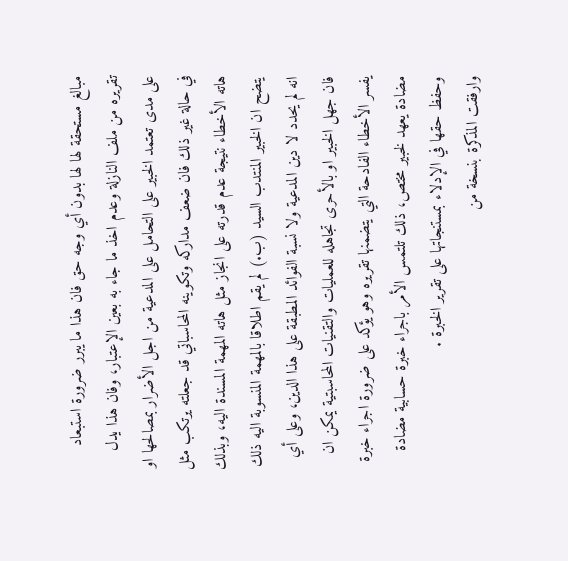مبالغ مستحقة لها لها بدون أي وجه حق فان هذا ما يبرر ضرورة استبعاد تقريره من ملف النازلة وعدم اخذ ما جاء به بعين الإعتبار، وفان هذا يدل على مدى تعتمد الخبير على التحامل على المدعية من اجل الأضرار بمصالحها او في حالة غير ذلك فان ضعف مداركه وتكوينه المحاسباتي قد جعلته يرتكب مثل هاته الأخطاء نتيجة عدم قدرته على انجاز مثل هاته المهمة المسندة اليه، وبذلك يتضح ان الخبير المنتدب السيد (ب.) لم يقم اطلاقا بالمهمة المنسوبة اليه ذلك انه لم يحدد لا دين المدعية ولا نسبة الفوائد المطبقة على هذا الدين، وعلى أي فان جهل الخبير او بالأحرى تجاهله للعمليات والتقنيات المحاسبتية يمكن ان يفسر الأخطاء الفادحة التي يتضمنها تقريره وهو يؤكد على ضرورة اجراء خبرة مضادة يعهد لخبير مختص، ذلك تلتمس الأمر باجراء خبرة حسابية مضادة وحفظ حقها في الإدلاء بمستنجاتها على تقرير الخبرة .
وارفقت المذكرة بنسخة من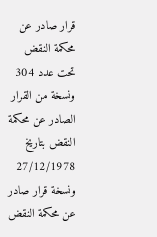قرار صادر عن محكمة النقض تحت عدد 304 ونسخة من القرار الصادر عن محكمة النقض بتاريخ 27/12/1978 ونسخة قرار صادر عن محكمة النقض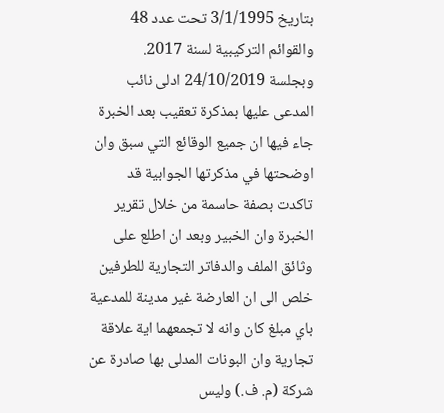بتاريخ 3/1/1995 تحت عدد 48 والقوائم التركيبية لسنة 2017.
وبجلسة 24/10/2019 ادلى نائب المدعى عليها بمذكرة تعقيب بعد الخبرة جاء فيها ان جميع الوقائع التي سبق وان اوضحتها في مذكرتها الجوابية قد تاكدت بصفة حاسمة من خلال تقرير الخبرة وان الخبير وبعد ان اطلع على وثائق الملف والدفاتر التجارية للطرفين خلص الى ان العارضة غير مدينة للمدعية باي مبلغ كان وانه لا تجمعهما اية علاقة تجارية وان البونات المدلى بها صادرة عن شركة (م. ف.) وليس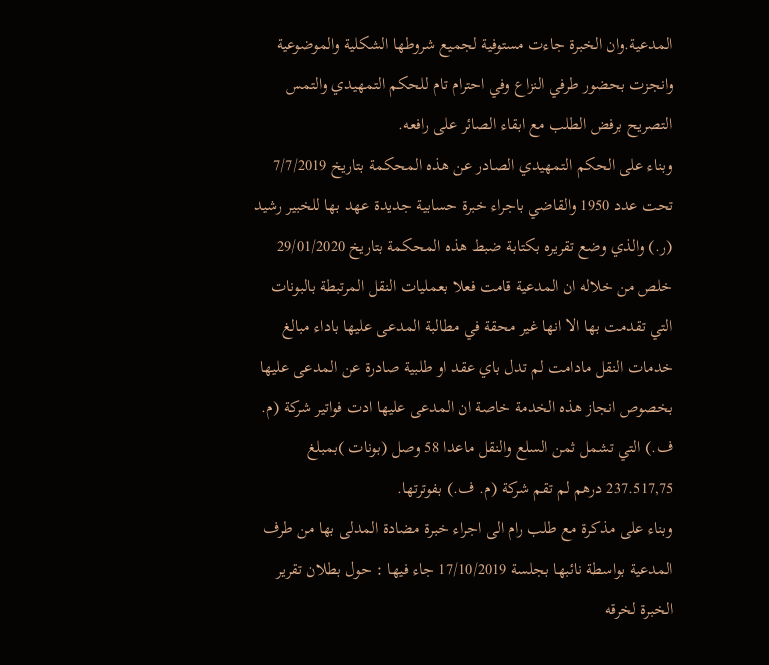المدعية.وان الخبرة جاءت مستوفية لجميع شروطها الشكلية والموضوعية وانجزت بحضور طرفي النزاع وفي احترام تام للحكم التمهيدي والتمس التصريح برفض الطلب مع ابقاء الصائر على رافعه.
وبناء على الحكم التمهيدي الصادر عن هذه المحكمة بتاريخ 7/7/2019 تحت عدد 1950 والقاضي باجراء خبرة حسابية جديدة عهد بها للخبير رشيد (ر.) والذي وضع تقريره بكتابة ضبط هذه المحكمة بتاريخ 29/01/2020 خلص من خلاله ان المدعية قامت فعلا بعمليات النقل المرتبطة بالبونات التي تقدمت بها الا انها غير محقة في مطالبة المدعى عليها باداء مبالغ خدمات النقل مادامت لم تدل باي عقد او طلبية صادرة عن المدعى عليها بخصوص انجاز هذه الخدمة خاصة ان المدعى عليها ادت فواتير شركة (م. ف.) التي تشمل ثمن السلع والنقل ماعدا 58 وصل (بونات )بمبلغ 237.517,75 درهم لم تقم شركة (م. ف.) بفوترتها.
وبناء على مذكرة مع طلب رام الى اجراء خبرة مضادة المدلى بها من طرف المدعية بواسطة نائبها بجلسة 17/10/2019 جاء فيها : حول بطلان تقرير الخبرة لخرقه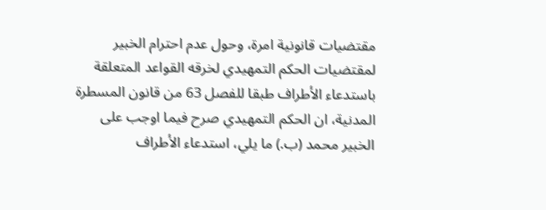مقتضيات قانونية امرة، وحول عدم احترام الخبير لمقتضيات الحكم التمهيدي لخرقه القواعد المتعلقة باستدعاء الأطراف طبقا للفصل 63 من قانون المسطرة المدنية، ان الحكم التمهيدي صرح فيما اوجب على الخبير محمد (ب.) ما يلي، استدعاء الأطراف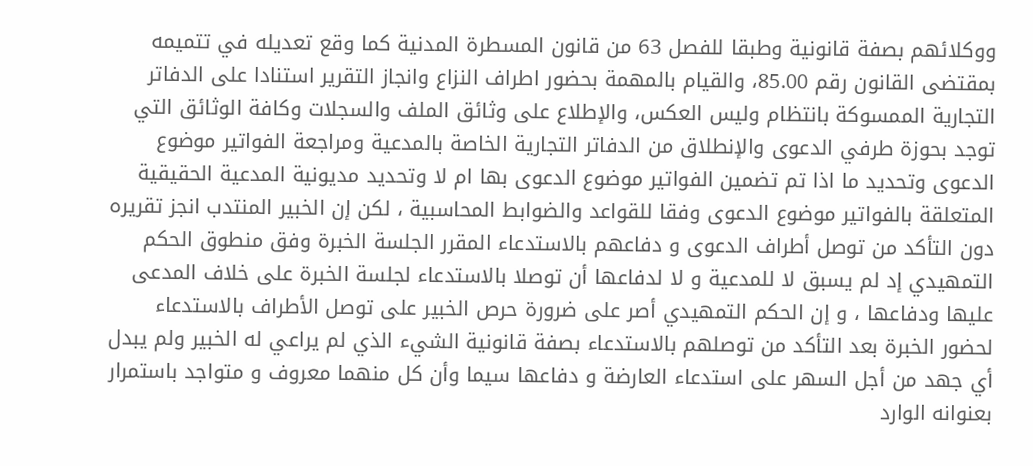ووكلائهم بصفة قانونية وطبقا للفصل 63 من قانون المسطرة المدنية كما وقع تعديله في تتميمه بمقتضى القانون رقم 85.00، والقيام بالمهمة بحضور اطراف النزاع وانجاز التقرير استنادا على الدفاتر التجارية الممسوكة بانتظام وليس العكس، والإطلاع على وثائق الملف والسجلات وكافة الوثائق التي توجد بحوزة طرفي الدعوى والإنطلاق من الدفاتر التجارية الخاصة بالمدعية ومراجعة الفواتير موضوع الدعوى وتحديد ما اذا تم تضمين الفواتير موضوع الدعوى بها ام لا وتحديد مديونية المدعية الحقيقية المتعلقة بالفواتير موضوع الدعوى وفقا للقواعد والضوابط المحاسبية ، لكن إن الخبير المنتدب انجز تقريره دون التأكد من توصل أطراف الدعوى و دفاعهم بالاستدعاء المقرر الجلسة الخبرة وفق منطوق الحكم التمهيدي إد لم يسبق لا للمدعية و لا لدفاعها أن توصلا بالاستدعاء لجلسة الخبرة على خلاف المدعى عليها ودفاعها ، و إن الحكم التمهيدي أصر على ضرورة حرص الخبير على توصل الأطراف بالاستدعاء لحضور الخبرة بعد التأكد من توصلهم بالاستدعاء بصفة قانونية الشيء الذي لم يراعي له الخبير ولم يبدل أي جهد من أجل السهر على استدعاء العارضة و دفاعها سيما وأن كل منهما معروف و متواجد باستمرار بعنوانه الوارد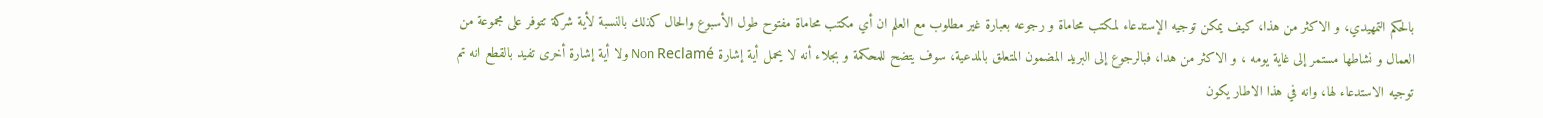بالحكم التمهيدي، و الاكثر من هذا، كيف يمكن توجيه الإستدعاء لمكتب محاماة و رجوعه بعبارة غير مطلوب مع العلم ان أي مكتب محاماة مفتوح طول الأسبوع والحال كذلك بالنسبة لأية شركة تتوفر على مجموعة من العمال و نشاطها مستمر إلى غاية يومه ، و الاكثر من هدا، فبالرجوع إلى البريد المضمون المتعلق بالمدعية، سوف يتضح للمحكمة و بجلاء أنه لا يحمل أية إشارة Non Reclamé ولا أية إشارة أخرى تفيد بالقطع انه تم توجيه الاستدعاء لها، وانه في هذا الاطار يكون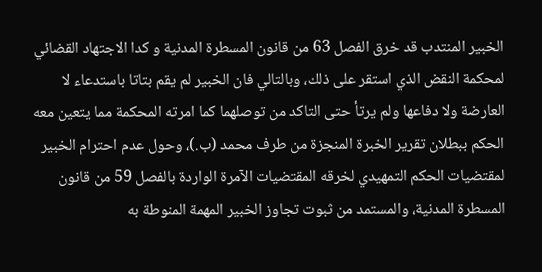الخبير المنتدب قد خرق الفصل 63 من قانون المسطرة المدنية و كدا الاجتهاد القضائي لمحكمة النقض الذي استقر على ذلك، وبالتالي فان الخبير لم يقم بتاتا باستدعاء لا العارضة ولا دفاعها ولم يرتأ حتى التاكد من توصلهما كما امرته المحكمة مما يتعين معه الحكم ببطلان تقرير الخبرة المنجزة من طرف محمد (ب.)، وحول عدم احترام الخبير لمقتضيات الحكم التمهيدي لخرقه المقتضيات الآمرة الواردة بالفصل 59 من قانون المسطرة المدنية، والمستمد من ثبوت تجاوز الخبير المهمة المنوطة به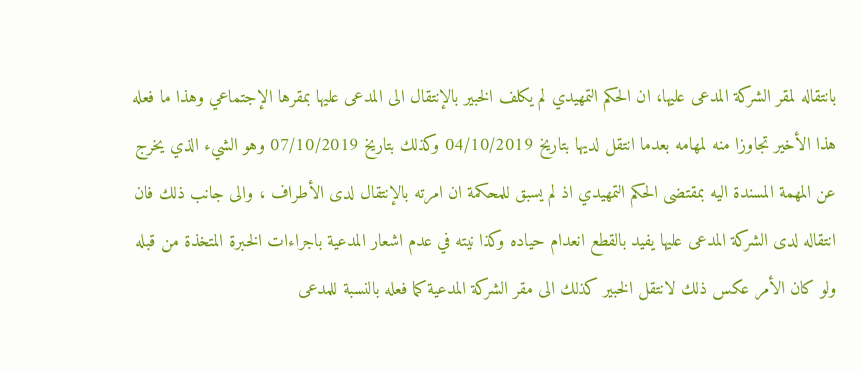بانتقاله لمقر الشركة المدعى عليها، ان الحكم التمهيدي لم يكلف الخبير بالإنتقال الى المدعى عليها بمقرها الإجتماعي وهذا ما فعله هذا الأخير تجاوزا منه لمهامه بعدما انتقل لديها بتاريخ 04/10/2019 وكذلك بتاريخ 07/10/2019 وهو الشيء الذي يخرج عن المهمة المسندة اليه بمقتضى الحكم التمهيدي اذ لم يسبق للمحكمة ان امرته بالإنتقال لدى الأطراف ، والى جانب ذلك فان انتقاله لدى الشركة المدعى عليها يفيد بالقطع انعدام حياده وكذا نيته في عدم اشعار المدعية باجراءات الخبرة المتخذة من قبله ولو كان الأمر عكس ذلك لانتقل الخبير كذلك الى مقر الشركة المدعية كما فعله بالنسبة للمدعى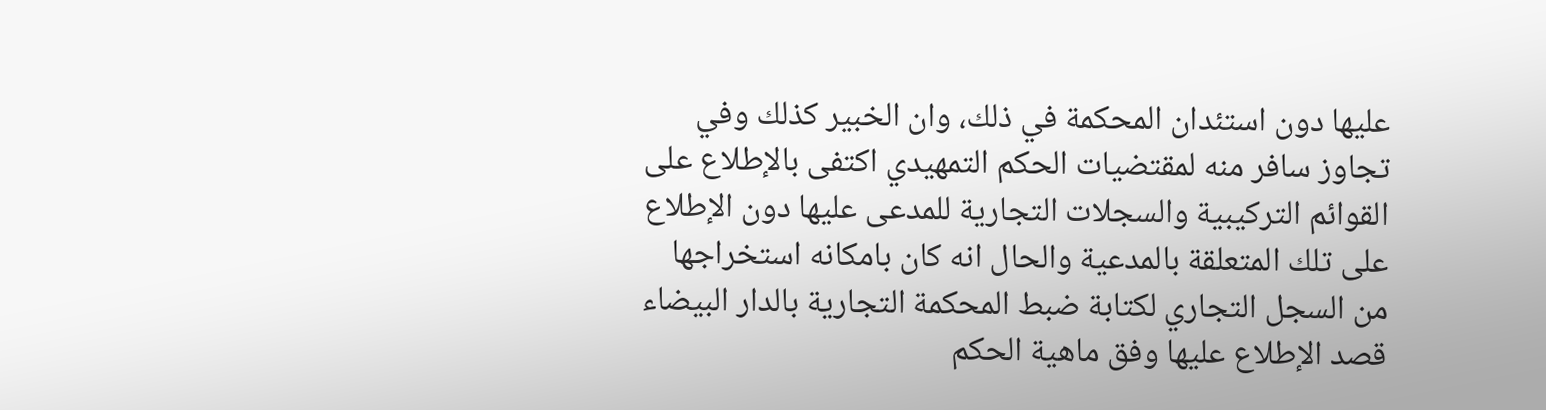عليها دون استئدان المحكمة في ذلك، وان الخبير كذلك وفي تجاوز سافر منه لمقتضيات الحكم التمهيدي اكتفى بالإطلاع على القوائم التركيبية والسجلات التجارية للمدعى عليها دون الإطلاع على تلك المتعلقة بالمدعية والحال انه كان بامكانه استخراجها من السجل التجاري لكتابة ضبط المحكمة التجارية بالدار البيضاء قصد الإطلاع عليها وفق ماهية الحكم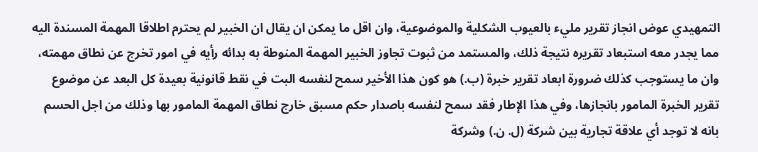التمهيدي عوض انجاز تقرير مليء بالعيوب الشكلية والموضوعية، وان اقل ما يمكن ان يقال ان الخبير لم يحترم اطلاقا المهمة المسندة اليه مما يجدر معه استبعاد تقريره نتيجة ذلك، والمستمد من ثبوت تجاوز الخبير المهمة المنوطة به بدائه رأيه في امور تخرج عن نطاق مهمته، وان ما يستوجب كذلك ضرورة ابعاد تقرير خبرة (ب.) هو كون هذا الأخير سمح لنفسه البت في نقط قانونية بعيدة كل البعد عن موضوع تقرير الخبرة المامور بانجازها، وفي هذا الإطار فقد سمح لنفسه باصدار حكم مسبق خارج نطاق المهمة المامور بها وذلك من اجل الحسم بانه لا توجد أي علاقة تجارية بين شركة (ل. ن.) وشركة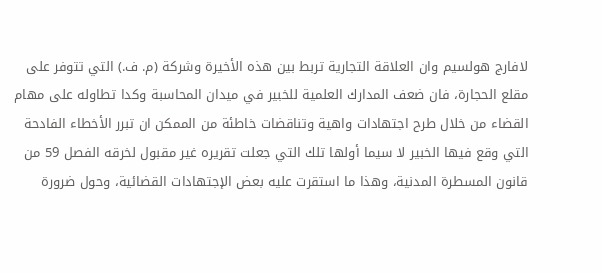لافارج هولسيم وان العلاقة التجارية تربط بين هذه الأخيرة وشركة (م. ف.) التي تتوفر على مقلع الحجارة، فان ضعف المدارك العلمية للخبير في ميدان المحاسبة وكدا تطاوله على مهام القضاء من خلال طرح اجتهادات واهية وتناقضات خاطئة من الممكن ان تبرر الأخطاء الفادحة التي وقع فيها الخبير لا سيما أولها تلك التي جعلت تقريره غير مقبول لخرقه الفصل 59 من قانون المسطرة المدنية، وهذا ما استقرت عليه بعض الإجتهادات القضائية، وحول ضرورة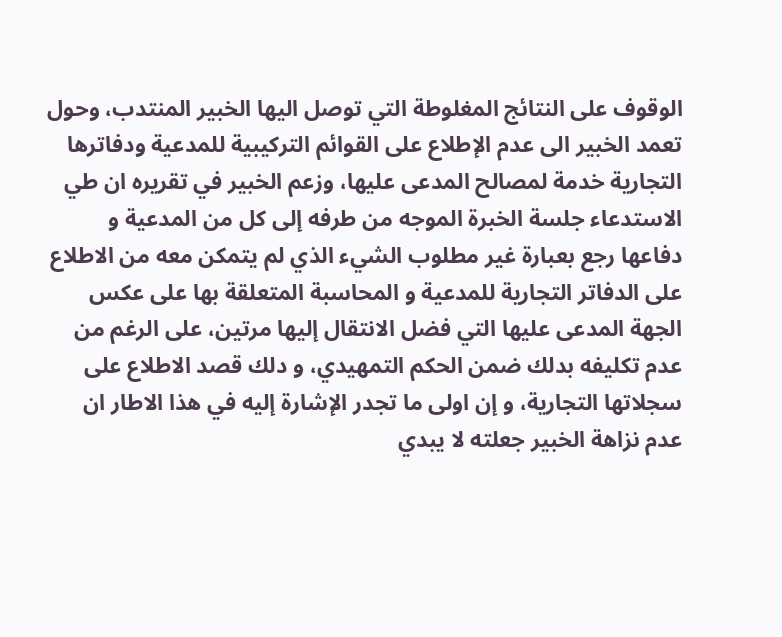الوقوف على النتائج المغلوطة التي توصل اليها الخبير المنتدب، وحول تعمد الخبير الى عدم الإطلاع على القوائم التركيبية للمدعية ودفاترها التجارية خدمة لمصالح المدعى عليها، وزعم الخبير في تقريره ان طي الاستدعاء جلسة الخبرة الموجه من طرفه إلى كل من المدعية و دفاعها رجع بعبارة غير مطلوب الشيء الذي لم يتمكن معه من الاطلاع على الدفاتر التجارية للمدعية و المحاسبة المتعلقة بها على عكس الجهة المدعى عليها التي فضل الانتقال إليها مرتين، على الرغم من عدم تكليفه بدلك ضمن الحكم التمهيدي، و دلك قصد الاطلاع على سجلاتها التجارية، و إن اولى ما تجدر الإشارة إليه في هذا الاطار ان عدم نزاهة الخبير جعلته لا يبدي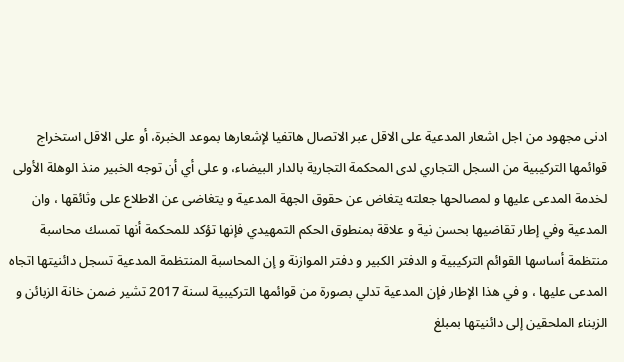ادنى مجهود من اجل اشعار المدعية على الاقل عبر الاتصال هاتفيا لإشعارها بموعد الخبرة، أو على الاقل استخراج قوائمها التركيبية من السجل التجاري لدى المحكمة التجارية بالدار البيضاء، و على أي أن توجه الخبير منذ الوهلة الأولى لخدمة المدعى عليها و لمصالحها جعلته يتغاض عن حقوق الجهة المدعية و يتغاضى عن الاطلاع على وثائقها ، وان المدعية وفي إطار تقاضيها بحسن نية و علاقة بمنطوق الحكم التمهيدي فإنها تؤكد للمحكمة أنها تمسك محاسبة منتظمة أساسها القوائم التركيبية و الدفتر الكبير و دفتر الموازنة و إن المحاسبة المنتظمة المدعية تسجل دائنيتها اتجاه المدعى عليها ، و في هذا الإطار فإن المدعية تدلي بصورة من قوائمها التركيبية لسنة 2017 تشير ضمن خانة الزبائن و الزبناء الملحقين إلى دائنيتها بمبلغ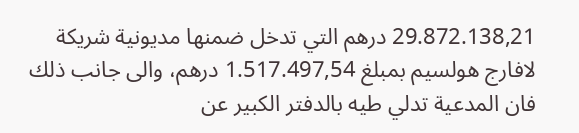29.872.138,21 درهم التي تدخل ضمنها مديونية شريكة لافارج هولسيم بمبلغ 1.517.497,54 درهم، والى جانب ذلك فان المدعية تدلي طيه بالدفتر الكبير عن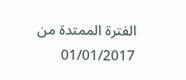الفترة الممتدة من 01/01/2017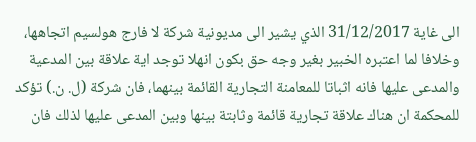الى غاية 31/12/2017 الذي يشير الى مديونية شركة لا فارج هولسيم اتجاهها، وخلافا لما اعتبره الخبير بغير وجه حق بكون انهلا توجد اية علاقة بين المدعية والمدعى عليها فانه اثباتا للمعامنة التجارية القائمة بينهما، فان شركة (ل. ن.) تؤكد للمحكمة ان هناك علاقة تجارية قائمة وثابتة بينها وبين المدعى عليها لذلك فان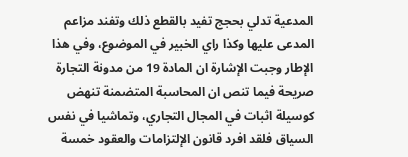المدعية تدلي بحجج تفيد بالقطع ذلك وتفند مزاعم المدعى عليها وكذا راي الخبير في الموضوع، وفي هذا الإطار وجبت الإشارة ان المادة 19 من مدونة التجارة صريحة فيما تنص ان المحاسبة المتضمنة تنهض كوسيلة اثبات في المجال التجاري، وتماشيا في نفس السياق فلقد افرد قانون الإلتزامات والعقود خمسة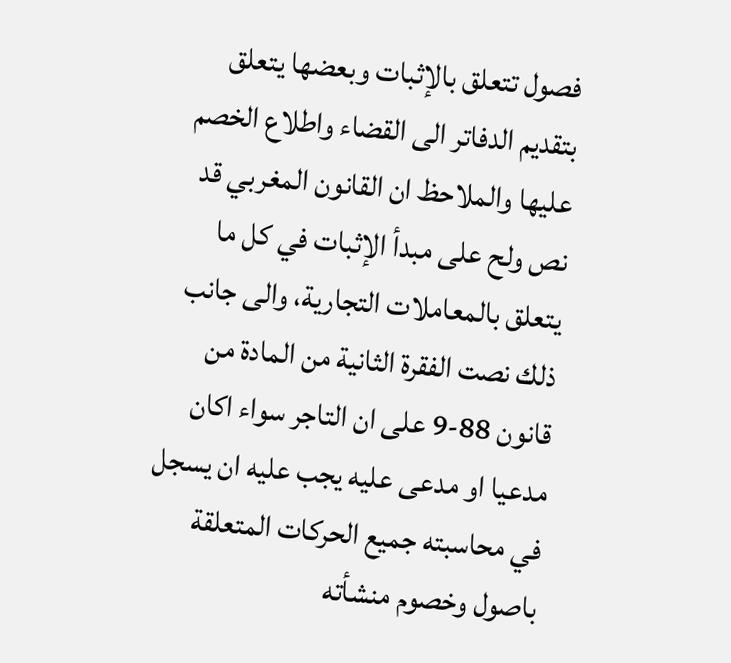فصول تتعلق بالإثبات وبعضها يتعلق بتقديم الدفاتر الى القضاء واطلاع الخصم عليها والملاحظ ان القانون المغربي قد نص ولح على مبدأ الإثبات في كل ما يتعلق بالمعاملات التجارية، والى جانب ذلك نصت الفقرة الثانية من المادة من قانون 88-9 على ان التاجر سواء اكان مدعيا او مدعى عليه يجب عليه ان يسجل في محاسبته جميع الحركات المتعلقة باصول وخصوم منشأته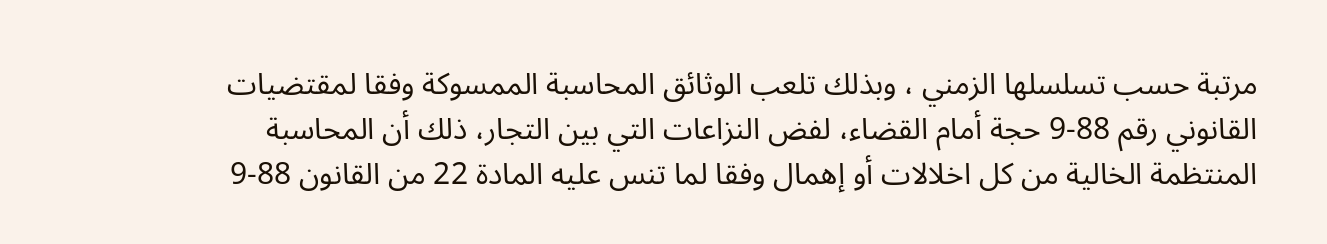مرتبة حسب تسلسلها الزمني ، وبذلك تلعب الوثائق المحاسبة الممسوكة وفقا لمقتضيات القانوني رقم 88-9 حجة أمام القضاء، لفض النزاعات التي بين التجار، ذلك أن المحاسبة المنتظمة الخالية من كل اخلالات أو إهمال وفقا لما تنس عليه المادة 22 من القانون 88-9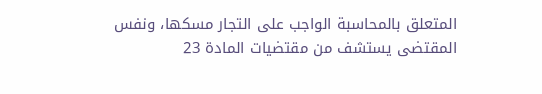المتعلق بالمحاسبة الواجب على التجار مسكها، ونفس المقتضى يستشف من مقتضيات المادة 23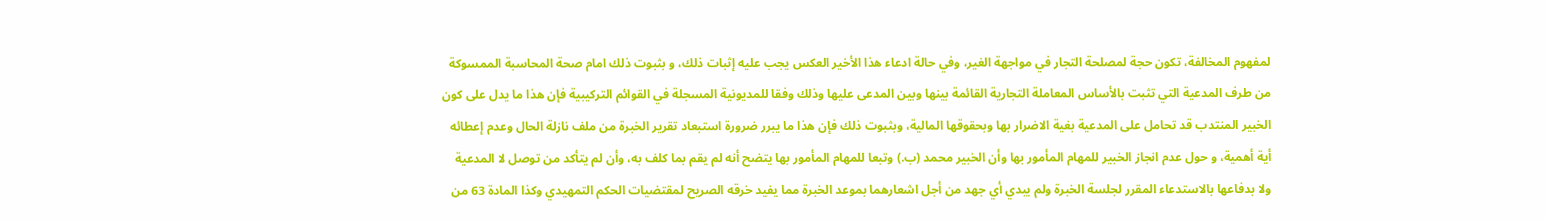لمفهوم المخالفة، تكون حجة لمصلحة التجار في مواجهة الغير، وفي حالة ادعاء هذا الأخير العكس يجب عليه إثبات ذلك، و بثبوت ذلك امام صحة المحاسبة الممسوكة من طرف المدعية التي تثبت بالأساس المعاملة التجارية القائمة بينها وبين المدعى عليها وذلك وفقا للمديونية المسجلة في القوائم التركيبية فإن هذا ما يدل على كون الخبير المنتدب قد تحامل على المدعية بغية الاضرار بها وبحقوقها المالية، وبثبوت ذلك فإن هذا ما يبرر ضرورة استبعاد تقرير الخبرة من ملف نازلة الحال وعدم إعطائه أية أهمية، و حول عدم انجاز الخبير للمهام المأمور بها وأن الخبير محمد (ب.) وتبعا للمهام المأمور بها يتضح أنه لم يقم بما كلف به، وأن لم يتأكد من توصل لا المدعية ولا بدفاعها بالاستدعاء المقرر لجلسة الخبرة ولم يبدي أي جهد من أجل اشعارهما بموعد الخبرة مما يفيد خرقه الصريح لمقتضيات الحكم التمهيدي وكذا المادة 63 من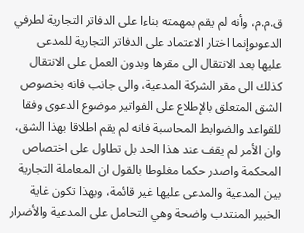ق.م.م، وأنه لم يقم بمهمته بناءا على الدفاتر التجارية لطرفي الدعوىوإنما اختار الاعتماد على الدفاتر التجارية للمدعى عليها بعد الانتقال الى مقرها وبدون العمل على الانتقال كذلك الى مقر الشركة المدعية، والى جانب فانه بخصوص الشق المتعلق بالإطلاع على الفواتير موضوع الدعوى وفقا للقواعد والضوابط المحاسبة فانه لم يقم اطلاقا بهذا الشق، وان الأمر لم يقف عند هذا الحد بل تطاول على اختصاص المحكمة واصدر حكما مغلوطا بالقول ان المعاملة التجارية بين المدعية والمدعى عليها غير قائمة، وبهذا تكون غاية الخبير المنتدب واضحة وهي التحامل على المدعية والأضرار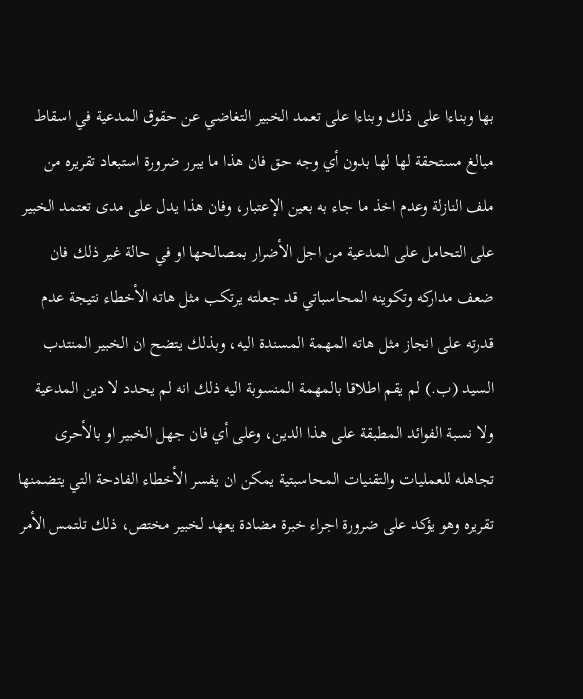بها وبناءا على ذلك وبناءا على تعمد الخبير التغاضي عن حقوق المدعية في اسقاط مبالغ مستحقة لها لها بدون أي وجه حق فان هذا ما يبرر ضرورة استبعاد تقريره من ملف النازلة وعدم اخذ ما جاء به بعين الإعتبار، وفان هذا يدل على مدى تعتمد الخبير على التحامل على المدعية من اجل الأضرار بمصالحها او في حالة غير ذلك فان ضعف مداركه وتكوينه المحاسباتي قد جعلته يرتكب مثل هاته الأخطاء نتيجة عدم قدرته على انجاز مثل هاته المهمة المسندة اليه، وبذلك يتضح ان الخبير المنتدب السيد (ب.) لم يقم اطلاقا بالمهمة المنسوبة اليه ذلك انه لم يحدد لا دين المدعية ولا نسبة الفوائد المطبقة على هذا الدين، وعلى أي فان جهل الخبير او بالأحرى تجاهله للعمليات والتقنيات المحاسبتية يمكن ان يفسر الأخطاء الفادحة التي يتضمنها تقريره وهو يؤكد على ضرورة اجراء خبرة مضادة يعهد لخبير مختص، ذلك تلتمس الأمر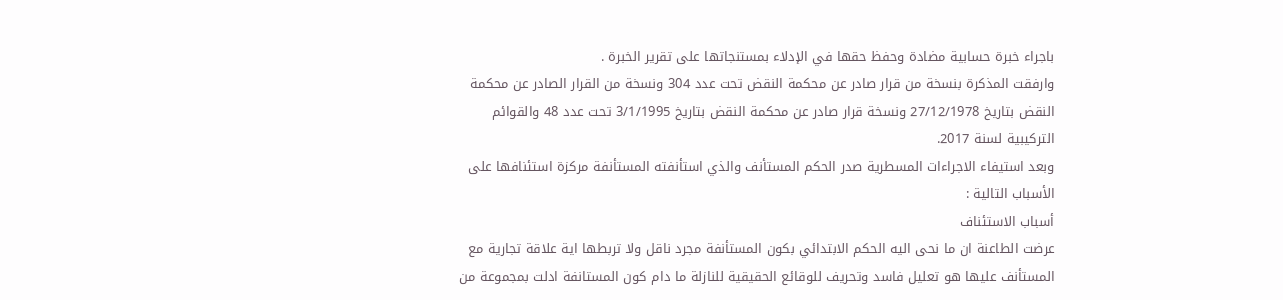باجراء خبرة حسابية مضادة وحفظ حقها في الإدلاء بمستنجاتها على تقرير الخبرة .
وارفقت المذكرة بنسخة من قرار صادر عن محكمة النقض تحت عدد 304 ونسخة من القرار الصادر عن محكمة النقض بتاريخ 27/12/1978 ونسخة قرار صادر عن محكمة النقض بتاريخ 3/1/1995 تحت عدد 48 والقوائم التركيبية لسنة 2017.
وبعد استيفاء الاجراءات المسطرية صدر الحكم المستأنف والذي استأنفته المستأنفة مركزة استئنافها على الأسباب التالية :
أسباب الاستئناف
عرضت الطاعنة ان ما نحى اليه الحكم الابتدائي بكون المستأنفة مجرد ناقل ولا تربطها اية علاقة تجارية مع المستأنف عليها هو تعليل فاسد وتحريف للوقائع الحقيقية للنازلة ما دام كون المستانفة ادلت بمجموعة من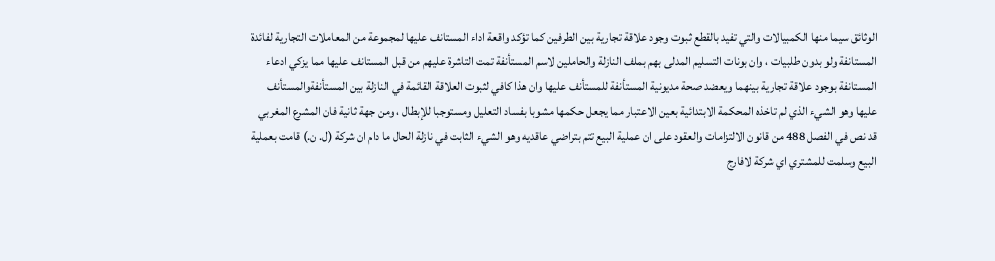الوثائق سيما منها الكمبيالات والتي تفيد بالقطع ثبوت وجود علاقة تجارية بين الطرفين كما تؤكد واقعة اداء المستانف عليها لمجموعة من المعاملات التجارية لفائدة المستانفة ولو بدون طلبيات ، وان بونات التسليم المدلى بهم بملف النازلة والحاملين لاسم المستأنفة تمت التاشرة عليهم من قبل المستانف عليها مما يزكي ادعاء المستانفة بوجود علاقة تجارية بينهما ويعضد صحة مديونية المستأنفة للمستأنف عليها وان هذا كافي لثبوت العلاقة القائمة في النازلة بين المستأنفةوالمستأنف عليها وهو الشيء الذي لم تاخذه المحكمة الابتدائية بعين الاعتبار مما يجعل حكمها مشوبا بفساد التعليل ومستوجبا للإبطال ، ومن جهة ثانية فان المشرع المغربي قد نص في الفصل 488 من قانون الالتزامات والعقود على ان عملية البيع تتم بتراضي عاقديه وهو الشيء الثابت في نازلة الحال ما دام ان شركة (ل. ن.) قامت بعملية البيع وسلمت للمشتري اي شركة لافارج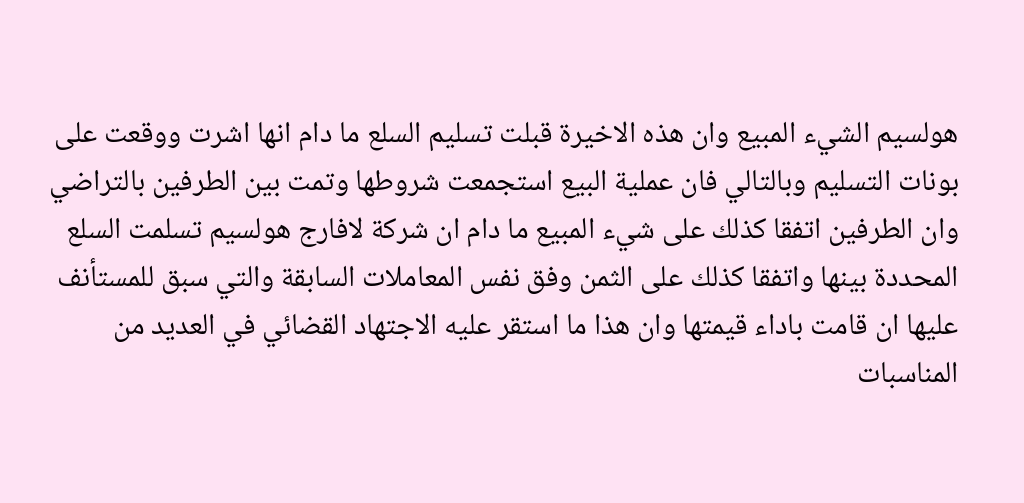هولسيم الشيء المبيع وان هذه الاخيرة قبلت تسليم السلع ما دام انها اشرت ووقعت على بونات التسليم وبالتالي فان عملية البيع استجمعت شروطها وتمت بين الطرفين بالتراضي وان الطرفين اتفقا كذلك على شيء المبيع ما دام ان شركة لافارج هولسيم تسلمت السلع المحددة بينها واتفقا كذلك على الثمن وفق نفس المعاملات السابقة والتي سبق للمستأنف عليها ان قامت باداء قيمتها وان هذا ما استقر عليه الاجتهاد القضائي في العديد من المناسبات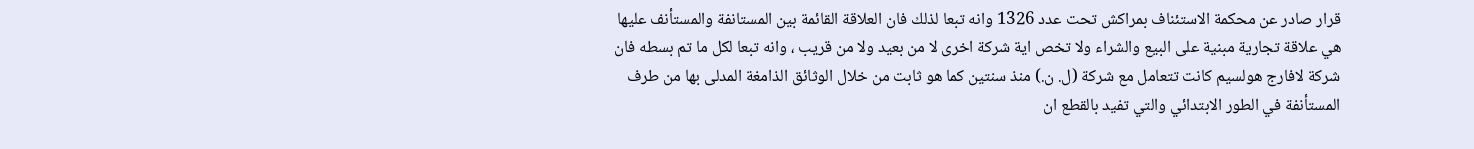قرار صادر عن محكمة الاستئناف بمراكش تحت عدد 1326 وانه تبعا لذلك فان العلاقة القائمة بين المستانفة والمستأنف عليها هي علاقة تجارية مبنية على البيع والشراء ولا تخص اية شركة اخرى لا من بعيد ولا من قريب ، وانه تبعا لكل ما تم بسطه فان شركة لافارج هولسيم كانت تتعامل مع شركة (ل. ن.) منذ سنتين كما هو ثابت من خلال الوثائق الذامغة المدلى بها من طرف المستأنفة في الطور الابتدائي والتي تفيد بالقطع ان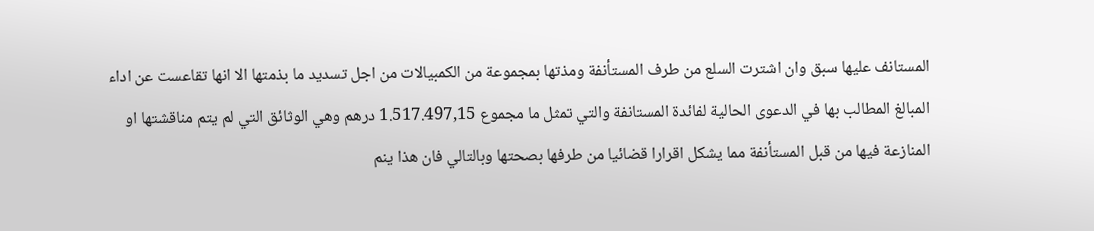المستانف عليها سبق وان اشترت السلع من طرف المستأنفة ومذتها بمجموعة من الكمبيالات من اجل تسديد ما بذمتها الا انها تقاعست عن اداء المبالغ المطالب بها في الدعوى الحالية لفائدة المستانفة والتي تمثل ما مجموع 1.517.497,15 درهم وهي الوثائق التي لم يتم مناقشتها او المنازعة فيها من قبل المستأنفة مما يشكل اقرارا قضائيا من طرفها بصحتها وبالتالي فان هذا ينم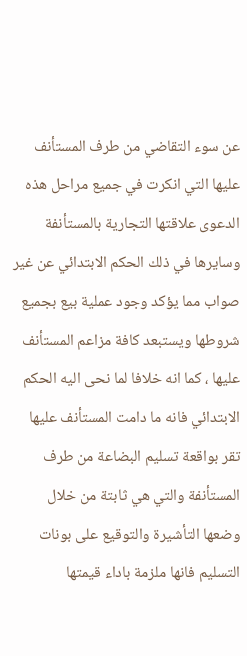عن سوء التقاضي من طرف المستأنف عليها التي انكرت في جميع مراحل هذه الدعوى علاقتها التجارية بالمستأنفة وسايرها في ذلك الحكم الابتدائي عن غير صواب مما يؤكد وجود عملية بيع بجميع شروطها ويستبعد كافة مزاعم المستأنف عليها ، كما انه خلافا لما نحى اليه الحكم الابتدائي فانه ما دامت المستأنف عليها تقر بواقعة تسليم البضاعة من طرف المستأنفة والتي هي ثابتة من خلال وضعها التأشيرة والتوقيع على بونات التسليم فانها ملزمة باداء قيمتها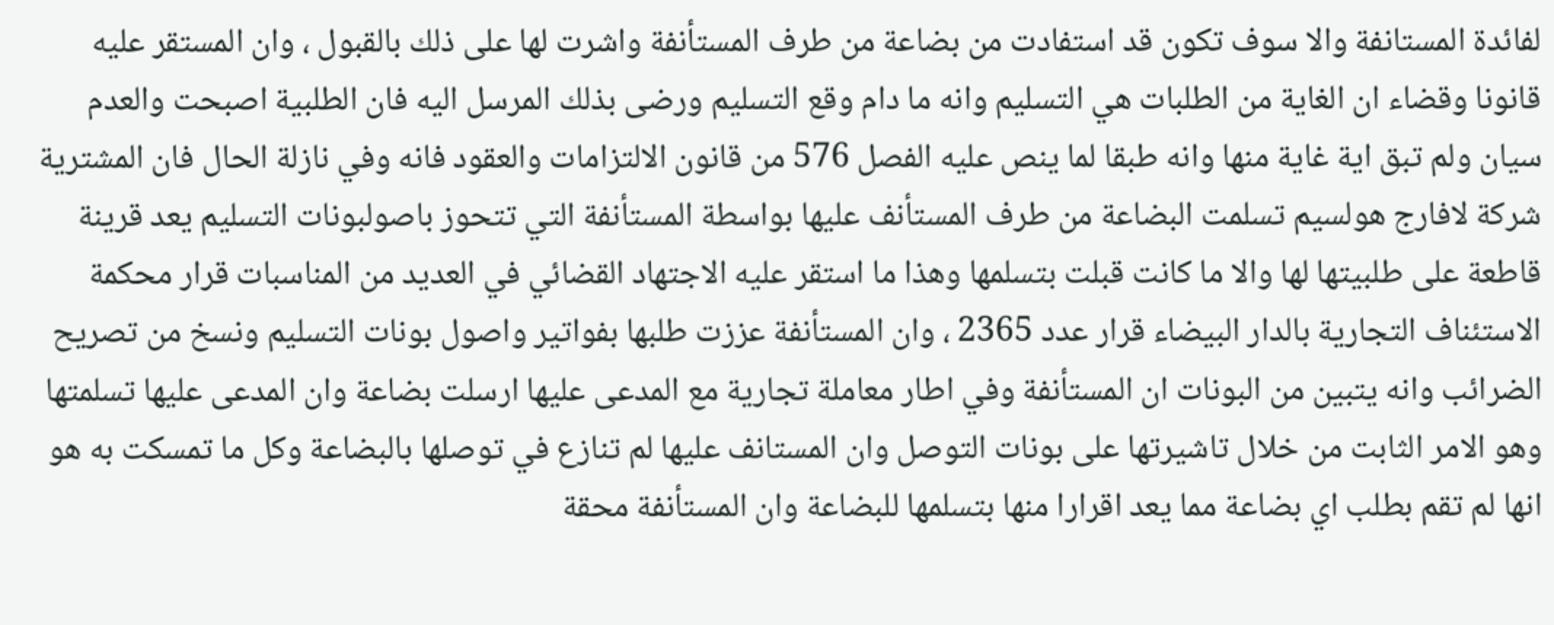لفائدة المستانفة والا سوف تكون قد استفادت من بضاعة من طرف المستأنفة واشرت لها على ذلك بالقبول ، وان المستقر عليه قانونا وقضاء ان الغاية من الطلبات هي التسليم وانه ما دام وقع التسليم ورضى بذلك المرسل اليه فان الطلبية اصبحت والعدم سيان ولم تبق اية غاية منها وانه طبقا لما ينص عليه الفصل 576 من قانون الالتزامات والعقود فانه وفي نازلة الحال فان المشترية شركة لافارج هولسيم تسلمت البضاعة من طرف المستأنف عليها بواسطة المستأنفة التي تتحوز باصولبونات التسليم يعد قرينة قاطعة على طلبيتها لها والا ما كانت قبلت بتسلمها وهذا ما استقر عليه الاجتهاد القضائي في العديد من المناسبات قرار محكمة الاستئناف التجارية بالدار البيضاء قرار عدد 2365 ، وان المستأنفة عززت طلبها بفواتير واصول بونات التسليم ونسخ من تصريح الضرائب وانه يتبين من البونات ان المستأنفة وفي اطار معاملة تجارية مع المدعى عليها ارسلت بضاعة وان المدعى عليها تسلمتها وهو الامر الثابت من خلال تاشيرتها على بونات التوصل وان المستانف عليها لم تنازع في توصلها بالبضاعة وكل ما تمسكت به هو انها لم تقم بطلب اي بضاعة مما يعد اقرارا منها بتسلمها للبضاعة وان المستأنفة محقة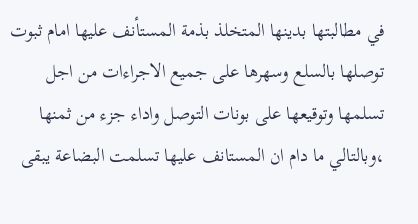في مطالبتها بدينها المتخلذ بذمة المستأنف عليها امام ثبوت توصلها بالسلع وسهرها على جميع الاجراءات من اجل تسلمها وتوقيعها على بونات التوصل واداء جزء من ثمنها ،وبالتالي ما دام ان المستانف عليها تسلمت البضاعة يبقى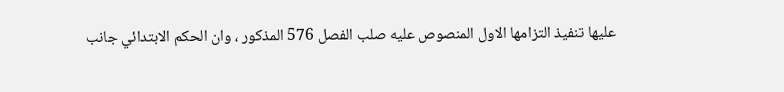عليها تنفيذ التزامها الاول المنصوص عليه صلب الفصل 576 المذكور ، وان الحكم الابتدائي جانب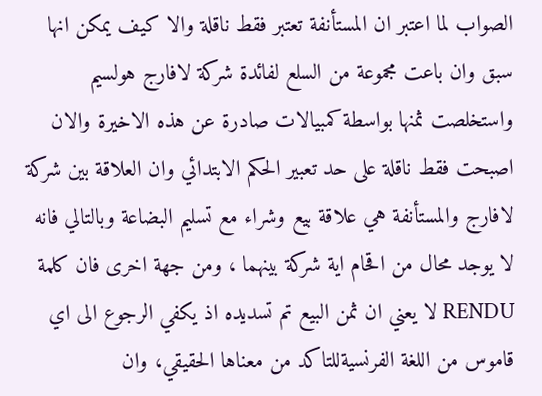الصواب لما اعتبر ان المستأنفة تعتبر فقط ناقلة والا كيف يمكن انها سبق وان باعت مجموعة من السلع لفائدة شركة لافارج هولسيم واستخلصت ثمنها بواسطة كمبيالات صادرة عن هذه الاخيرة والان اصبحت فقط ناقلة على حد تعبير الحكم الابتدائي وان العلاقة بين شركة لافارج والمستأنفة هي علاقة بيع وشراء مع تسليم البضاعة وبالتالي فانه لا يوجد محال من اقحام اية شركة بينهما ، ومن جهة اخرى فان كلمة RENDU لا يعني ان ثمن البيع تم تسديده اذ يكفي الرجوع الى اي قاموس من اللغة الفرنسيةللتاكد من معناها الحقيقي، وان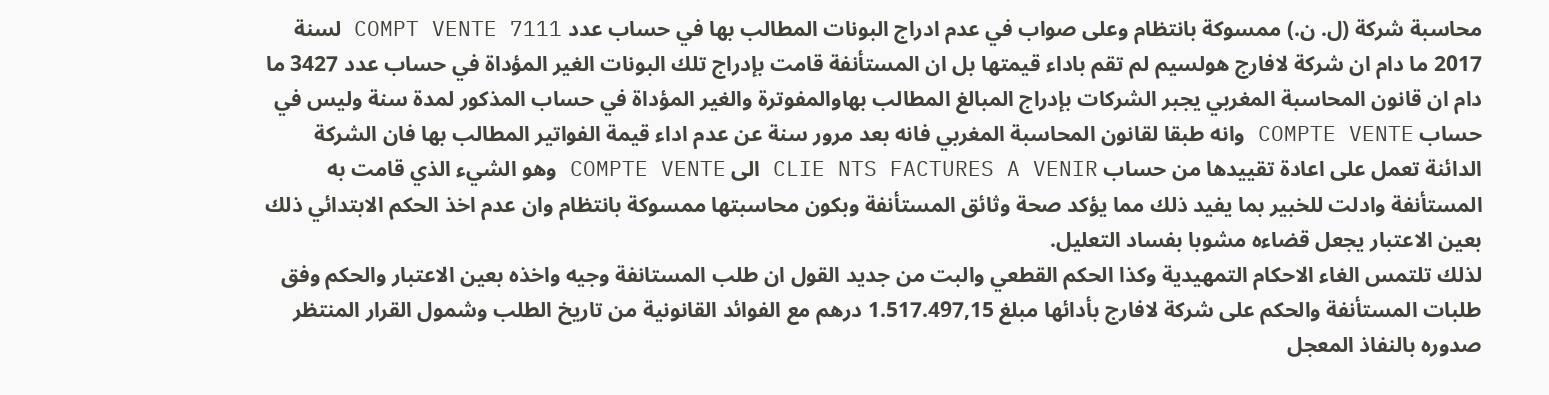محاسبة شركة (ل. ن.) ممسوكة بانتظام وعلى صواب في عدم ادراج البونات المطالب بها في حساب عدد COMPT VENTE 7111 لسنة 2017 ما دام ان شركة لافارج هولسيم لم تقم باداء قيمتها بل ان المستأنفة قامت بإدراج تلك البونات الغير المؤداة في حساب عدد 3427 ما دام ان قانون المحاسبة المغربي يجبر الشركات بإدراج المبالغ المطالب بهاوالمفوترة والغير المؤداة في حساب المذكور لمدة سنة وليس في حساب COMPTE VENTE وانه طبقا لقانون المحاسبة المغربي فانه بعد مرور سنة عن عدم اداء قيمة الفواتير المطالب بها فان الشركة الدائنة تعمل على اعادة تقييدها من حساب CLIE NTS FACTURES A VENIR الى COMPTE VENTE وهو الشيء الذي قامت به المستأنفة وادلت للخبير بما يفيد ذلك مما يؤكد صحة وثائق المستأنفة وبكون محاسبتها ممسوكة بانتظام وان عدم اخذ الحكم الابتدائي ذلك بعين الاعتبار يجعل قضاءه مشوبا بفساد التعليل.
لذلك تلتمس الغاء الاحكام التمهيدية وكذا الحكم القطعي والبت من جديد القول ان طلب المستانفة وجيه واخذه بعين الاعتبار والحكم وفق طلبات المستأنفة والحكم على شركة لافارج بأدائها مبلغ 1.517.497,15 درهم مع الفوائد القانونية من تاريخ الطلب وشمول القرار المنتظر صدوره بالنفاذ المعجل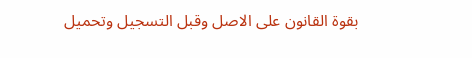بقوة القانون على الاصل وقبل التسجيل وتحميل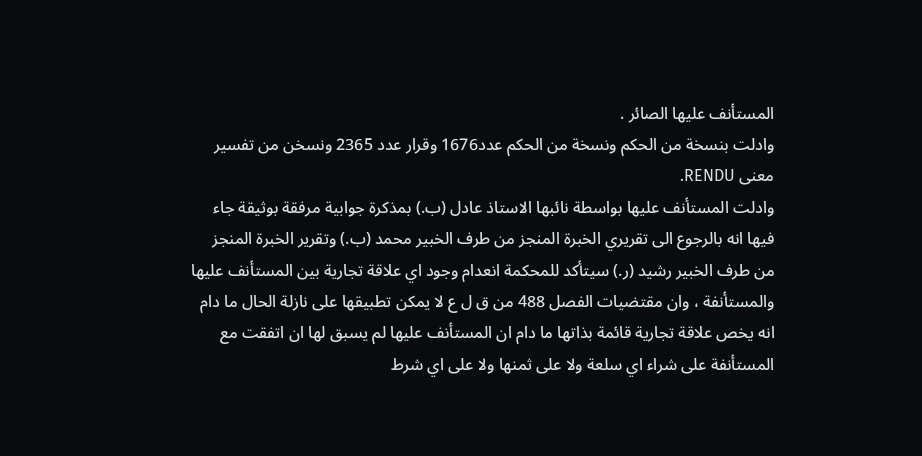المستأنف عليها الصائر .
وادلت بنسخة من الحكم ونسخة من الحكم عدد1676 وقرار عدد 2365 ونسخن من تفسير معنى RENDU.
وادلت المستأنف عليها بواسطة نائبها الاستاذ عادل (ب.) بمذكرة جوابية مرفقة بوثيقة جاء فيها انه بالرجوع الى تقريري الخبرة المنجز من طرف الخبير محمد (ب.) وتقرير الخبرة المنجز من طرف الخبير رشيد (ر.) سيتأكد للمحكمة انعدام وجود اي علاقة تجارية بين المستأنف عليها والمستأنفة ، وان مقتضيات الفصل 488 من ق ل ع لا يمكن تطبيقها على نازلة الحال ما دام انه يخص علاقة تجارية قائمة بذاتها ما دام ان المستأنف عليها لم يسبق لها ان اتفقت مع المستأنفة على شراء اي سلعة ولا على ثمنها ولا على اي شرط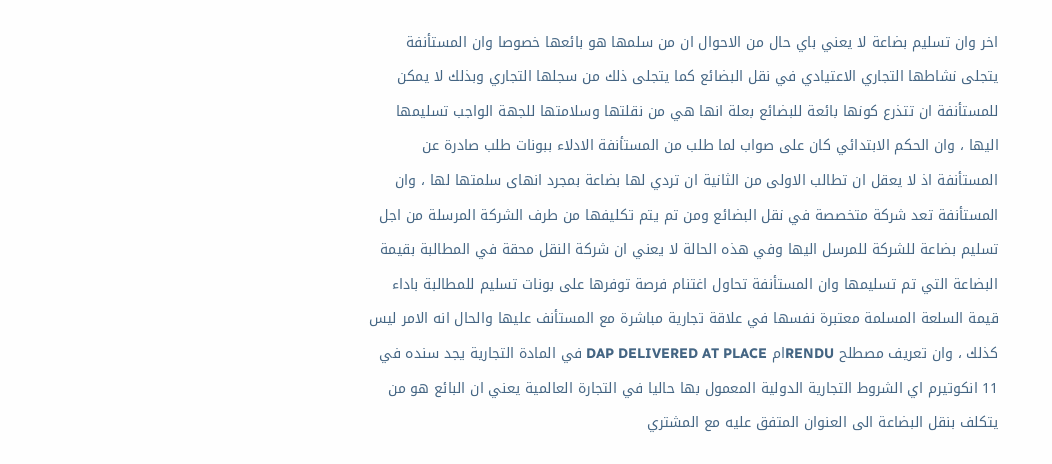اخر وان تسليم بضاعة لا يعني باي حال من الاحوال ان من سلمها هو بائعها خصوصا وان المستأنفة يتجلى نشاطها التجاري الاعتيادي في نقل البضائع كما يتجلى ذلك من سجلها التجاري وبذلك لا يمكن للمستأنفة ان تتذرع كونها بائعة للبضائع بعلة انها هي من نقلتها وسلامتها للجهة الواجب تسليمها اليها ، وان الحكم الابتدائي كان على صواب لما طلب من المستأنفة الادلاء ببونات طلب صادرة عن المستأنفة اذ لا يعقل ان تطالب الاولى من الثانية ان تردي لها بضاعة بمجرد انهاى سلمتها لها ، وان المستأنفة تعد شركة متخصصة في نقل البضائع ومن تم يتم تكليفها من طرف الشركة المرسلة من اجل تسليم بضاعة للشركة للمرسل اليها وفي هذه الحالة لا يعني ان شركة النقل محقة في المطالبة بقيمة البضاعة التي تم تسليمها وان المستأنفة تحاول اغتنام فرصة توفرها على بونات تسليم للمطالبة باداء قيمة السلعة المسلمة معتبرة نفسها في علاقة تجارية مباشرة مع المستأنف عليها والحال انه الامر ليس كذلك ، وان تعريف مصطلح RENDUام DAP DELIVERED AT PLACE في المادة التجارية يجد سنده في 11 انكوتيرم اي الشروط التجارية الدولية المعمول بها حاليا في التجارة العالمية يعني ان البائع هو من يتكلف بنقل البضاعة الى العنوان المتفق عليه مع المشتري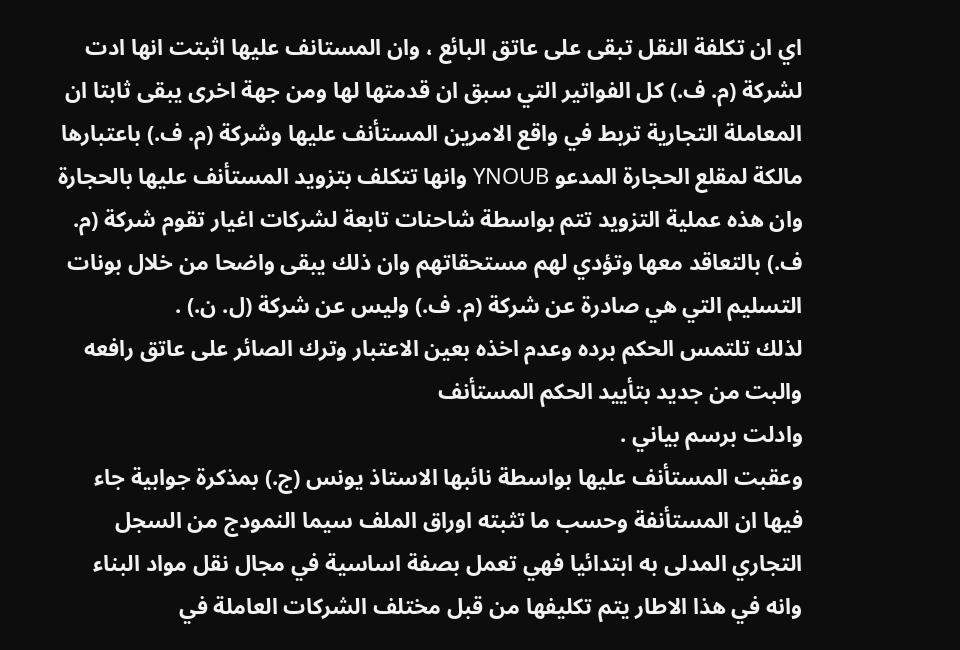اي ان تكلفة النقل تبقى على عاتق البائع ، وان المستانف عليها اثبتت انها ادت لشركة (م. ف.) كل الفواتير التي سبق ان قدمتها لها ومن جهة اخرى يبقى ثابتا ان المعاملة التجارية تربط في واقع الامرين المستأنف عليها وشركة (م. ف.) باعتبارها مالكة لمقلع الحجارة المدعو YNOUB وانها تتكلف بتزويد المستأنف عليها بالحجارة وان هذه عملية التزويد تتم بواسطة شاحنات تابعة لشركات اغيار تقوم شركة (م. ف.) بالتعاقد معها وتؤدي لهم مستحقاتهم وان ذلك يبقى واضحا من خلال بونات التسليم التي هي صادرة عن شركة (م. ف.) وليس عن شركة (ل. ن.) .
لذلك تلتمس الحكم برده وعدم اخذه بعين الاعتبار وترك الصائر على عاتق رافعه والبت من جديد بتأييد الحكم المستأنف
وادلت برسم بياني .
وعقبت المستأنف عليها بواسطة نائبها الاستاذ يونس (ج.) بمذكرة جوابية جاء فيها ان المستأنفة وحسب ما تثبته اوراق الملف سيما النمودج من السجل التجاري المدلى به ابتدائيا فهي تعمل بصفة اساسية في مجال نقل مواد البناء وانه في هذا الاطار يتم تكليفها من قبل مختلف الشركات العاملة في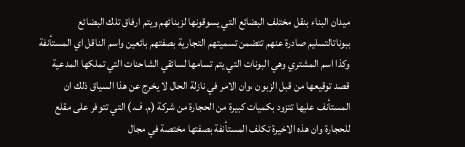ميدان البناء بنقل مختلف البضائع التي يسوقونها لزبنائهم ويتم ارفاق تلك البضائع ببوناتالتسليم صادرة عنهم تتضمن تسميتهم التجارية بصفتهم بائعين واسم الناقل اي المستأنفة وكذا اسم المشتري وهي البونات التي يتم تسامها لسائقي الشاحنات التي تملكها المدعية قصد توقيعها من قبل الزبون ،وان الامر في نازلة الحال لا يخرج عن هذا السياق ذلك ان المستأنف عليها تتزود بكميات كبيرة من الحجارة من شركة (م. ف.) التي تتوفر على مقلع للحجارة وان هذه الاخيرة تكلف المستأنفة بصفتها مختصة في مجال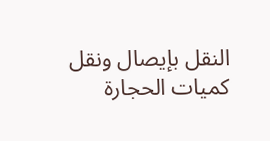النقل بإيصال ونقل كميات الحجارة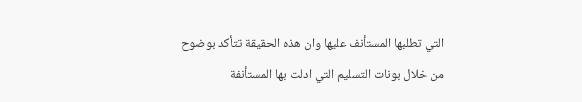التي تطلبها المستأنف عليها وان هذه الحقيقة تتأكد بوضوح من خلال بونات التسليم التي ادلت بها المستأنفة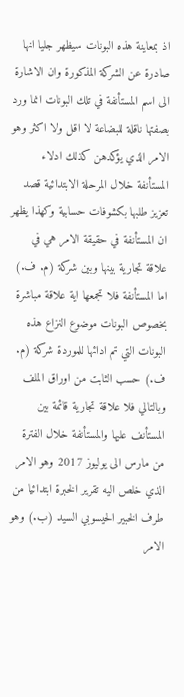اذ بمعاينة هذه البونات سيظهر جليا انها صادرة عن الشركة المذكورة وان الاشارة الى اسم المستأنفة في تلك البونات انما ورد بصفتها ناقلة للبضاعة لا اقل ولا اكثر وهو الامر الذي يؤكدهن كذلك ادلاء المستأنفة خلال المرحلة الابتدائية قصد تعزيز طلبها بكشوفات حسابية وكهذا يظهر ان المستأنفة في حقيقة الامر هي في علاقة تجارية بينها وبين شركة (م. ف.) اما المستأنفة فلا تجمعها اية علاقة مباشرة بخصوص البونات موضوع النزاع هذه البونات التي تم ادائها للموردة شركة (م. ف.) حسب الثابت من اوراق الملف وبالتالي فلا علاقة تجارية قائمة بين المستأنف عليها والمستأنفة خلال الفترة من مارس الى يوليوز 2017 وهو الامر الذي خلص اليه تقرير الخبرة ابتدائيا من طرف الخبير الحيسوبي السيد (ب.) وهو الامر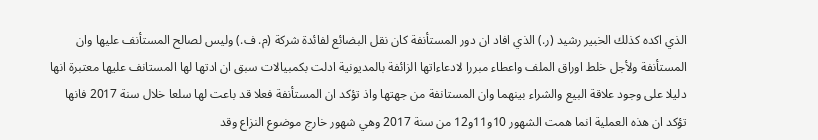الذي اكده كذلك الخبير رشيد (ر.) الذي افاد ان دور المستأنفة كان نقل البضائع لفائدة شركة (م. ف.) وليس لصالح المستأنف عليها وان المستأنفة ولأجل خلط اوراق الملف واعطاء مبررا لادعاءاتها الزائفة بالمديونية ادلت بكمبيالات سبق ان ادتها لها المستانف عليها معتبرة انها دليلا على وجود علاقة البيع والشراء بينهما وان المستانفة من جهتها واذ تؤكد ان المستأنفة فعلا قد باعت لها سلعا خلال سنة 2017 فانها تؤكد ان هذه العملية انما همت الشهور 10و11و12 من سنة 2017 وهي شهور خارج موضوع النزاع وقد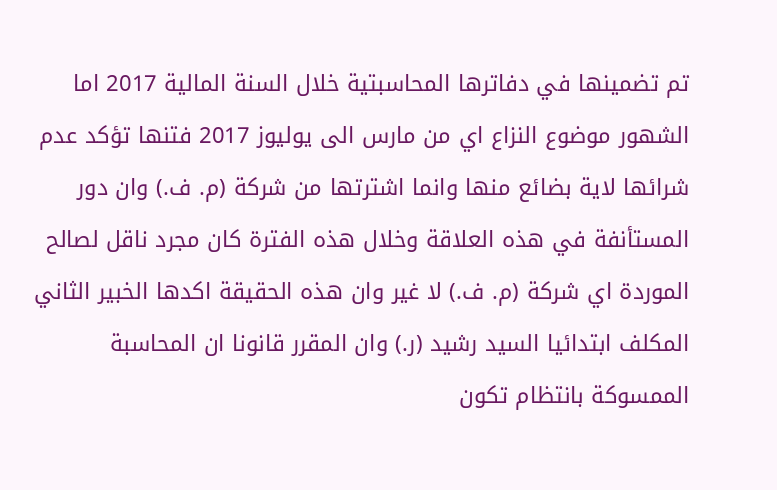تم تضمينها في دفاترها المحاسبتية خلال السنة المالية 2017 اما الشهور موضوع النزاع اي من مارس الى يوليوز 2017 فتنها تؤكد عدم شرائها لاية بضائع منها وانما اشترتها من شركة (م. ف.) وان دور المستأنفة في هذه العلاقة وخلال هذه الفترة كان مجرد ناقل لصالح الموردة اي شركة (م. ف.) لا غير وان هذه الحقيقة اكدها الخبير الثاني المكلف ابتدائيا السيد رشيد (ر.) وان المقرر قانونا ان المحاسبة الممسوكة بانتظام تكون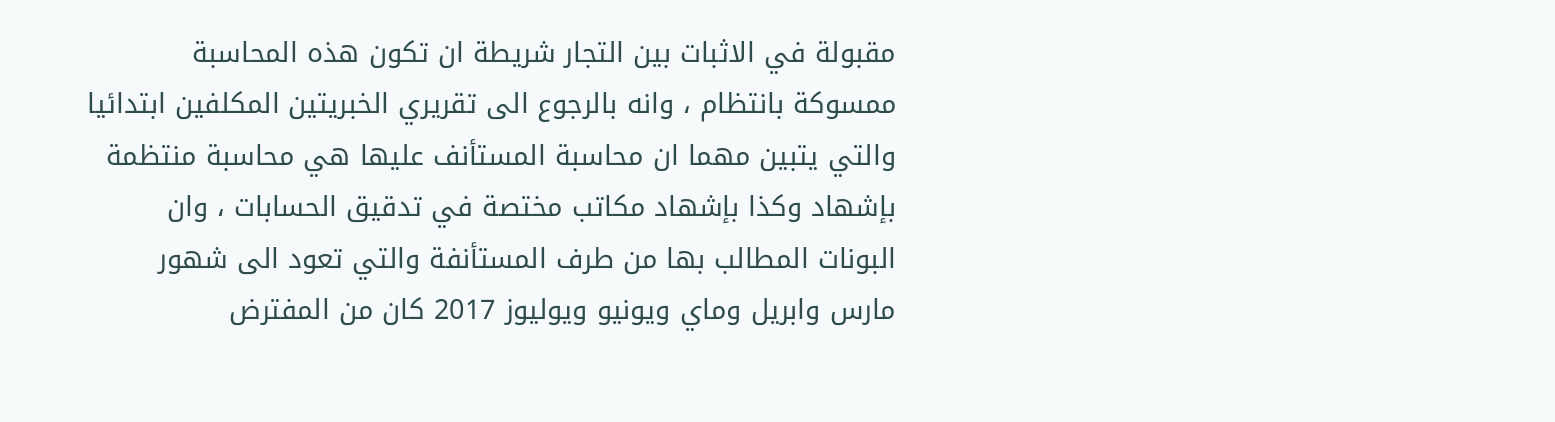مقبولة في الاثبات بين التجار شريطة ان تكون هذه المحاسبة ممسوكة بانتظام ، وانه بالرجوع الى تقريري الخبريتين المكلفين ابتدائيا والتي يتبين مهما ان محاسبة المستأنف عليها هي محاسبة منتظمة بإشهاد وكذا بإشهاد مكاتب مختصة في تدقيق الحسابات ، وان البونات المطالب بها من طرف المستأنفة والتي تعود الى شهور مارس وابريل وماي ويونيو ويوليوز 2017 كان من المفترض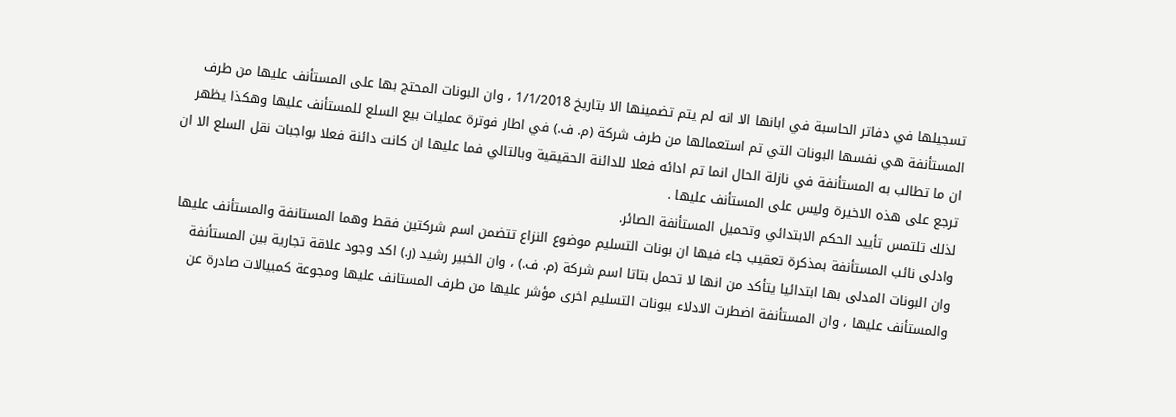تسجيلها في دفاتر الحاسبة في ابانها الا انه لم يتم تضمينها الا بتاريخ 1/1/2018 ، وان البونات المحتج بها على المستأنف عليها من طرف المستأنفة هي نفسها البونات التي تم استعمالها من طرف شركة (م. ف.) في اطار فوترة عمليات بيع السلع للمستأنف عليها وهكذا يظهر ان ما تطالب به المستأنفة في نازلة الحال انما تم ادائه فعلا للدائنة الحقيقية وبالتالي فما عليها ان كانت دائنة فعلا بواجبات نقل السلع الا ان ترجع على هذه الاخيرة وليس على المستأنف عليها .
لذلك تلتمس تأييد الحكم الابتدائي وتحميل المستأنفة الصائر.
وادلى نائب المستأنفة بمذكرة تعقيب جاء فيها ان بونات التسليم موضوع النزاع تتضمن اسم شركتين فقط وهما المستانفة والمستأنف عليها وان البونات المدلى بها ابتدائيا يتأكد من انها لا تحمل بتاتا اسم شركة (م. ف.) ، وان الخبير رشيد (ر.) اكد وجود علاقة تجارية بين المستأنفة والمستأنف عليها ، وان المستأنفة اضطرت الادلاء ببونات التسليم اخرى مؤشر عليها من طرف المستانف عليها ومجوعة كمبيالات صادرة عن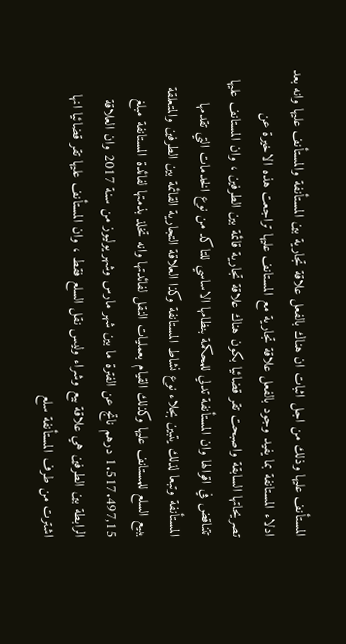المستأنف عليها وذلك من اجل اثبات ان هناك بالفعل علاقة تجارية بين المستأنفة والمستأنف عليها وانه بعد ادلاء المستانفة بما يفيد وجود بالفعل علاقة تجارية مع المستانف عليها تراجعت هذه الاخيرة عن تصريحاتها السابقة واصبحت تقر قضائيا بكون هناك علاقة تجارية قائمة بين الطرفين ، وان المستانف عليها تتناقض في اقوالها وان المستأنفة تدلي للمحكمة بنظامها الاساسي للتاكد من نوع الخدمات التي تقدمها المستأنفة وتبعا لذلك يتبين بجلاء نوع نشاط المستانفة وكذا العلاقة التجارية القائمة بين الطرفين والمتعلقة ببيع السلع للمستانف عليها وكذلك القيام بعمليات النقل لفائدتها وانه تخلذ بذمتها لفائدة المستانفة مبلغ 1.517.497,15 درهم ناتج عن الفترة ما بين شهر مارس وشهر يوليوز من سنة 2017 وان العلاقة الرابطة بين الطرفين هي علاقة بيع وشراء وليس نقل السلع فقط ، وان المستأنف عليها تقر قضائيا انها اشترت من طرف المستأنفة سلع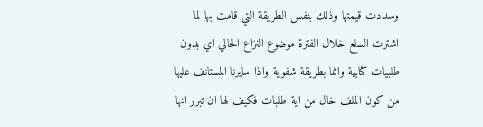وسددت قيمتها وذلك بنفس الطريقة التي قامت بها لما اشترت السلع خلال الفترة موضوع النزاع الحالي اي بدون طلبيات كتابية وانما بطريقة شفوية واذا سايرنا المستانف عليها من كون الملف خال من اية طلبات فكيف لها ان تبرر انها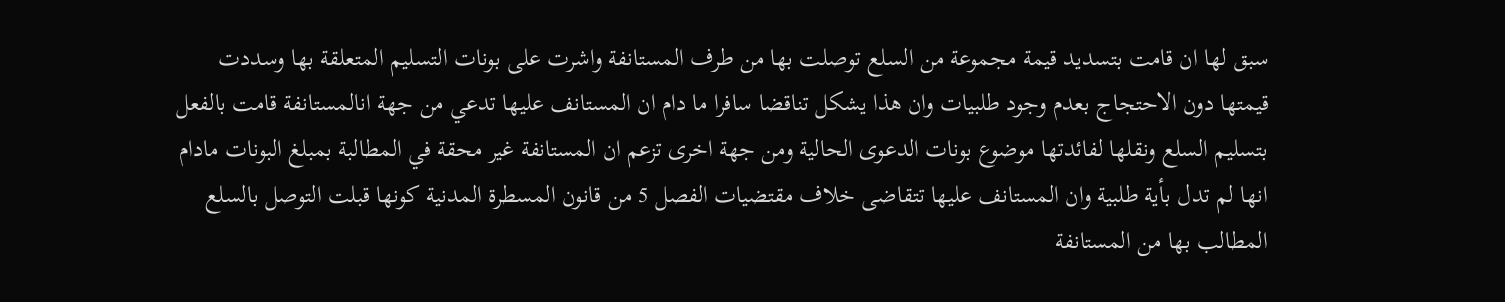سبق لها ان قامت بتسديد قيمة مجموعة من السلع توصلت بها من طرف المستانفة واشرت على بونات التسليم المتعلقة بها وسددت قيمتها دون الاحتجاج بعدم وجود طلبيات وان هذا يشكل تناقضا سافرا ما دام ان المستانف عليها تدعي من جهة انالمستانفة قامت بالفعل بتسليم السلع ونقلها لفائدتها موضوع بونات الدعوى الحالية ومن جهة اخرى تزعم ان المستانفة غير محقة في المطالبة بمبلغ البونات مادام انها لم تدل بأية طلبية وان المستانف عليها تتقاضى خلاف مقتضيات الفصل 5 من قانون المسطرة المدنية كونها قبلت التوصل بالسلع المطالب بها من المستانفة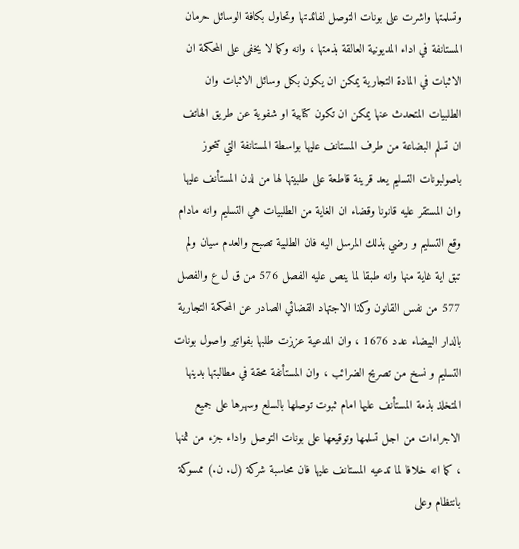وتسلمتها واشرت على بونات التوصل لفائدتها وتحاول بكافة الوسائل حرمان المستانفة في اداء المديونية العالقة بذمتها ، وانه وكما لا يخفى على المحكمة ان الاثبات في المادة التجارية يمكن ان يكون بكل وسائل الاثبات وان الطلبيات المتحدث عنها يمكن ان تكون كتابية او شفوية عن طريق الهاتف ان تسلم البضاعة من طرف المستانف عليها بواسطة المستانفة التي تتحوز باصولبونات التسليم يعد قرينة قاطعة على طلبيتها لها من لدن المستأنف عليها وان المستقر عليه قانونا وقضاء ان الغاية من الطلبيات هي التسليم وانه مادام وقع التسليم و رضي بذلك المرسل اليه فان الطلبية تصبح والعدم سيان ولم تبق اية غاية منها وانه طبقا لما ينص عليه الفصل 576 من ق ل ع والفصل 577 من نفس القانون وكذا الاجتهاد القضائي الصادر عن المحكمة التجارية بالدار البيضاء عدد 1676 ، وان المدعية عززت طلبها بفواتير واصول بونات التسليم و نسخ من تصريح الضرائب ، وان المستأنفة محقة في مطالبتها بدينها المتخلذ بذمة المستأنف عليها امام ثبوت توصلها بالسلع وسهرها على جميع الاجراءات من اجل تسلمها وتوقيعها على بونات التوصل واداء جزء من ثمنها ، كما انه خلافا لما تدعيه المستانف عليها فان محاسبة شركة (ل. ن.) ممسوكة بانتظام وعلى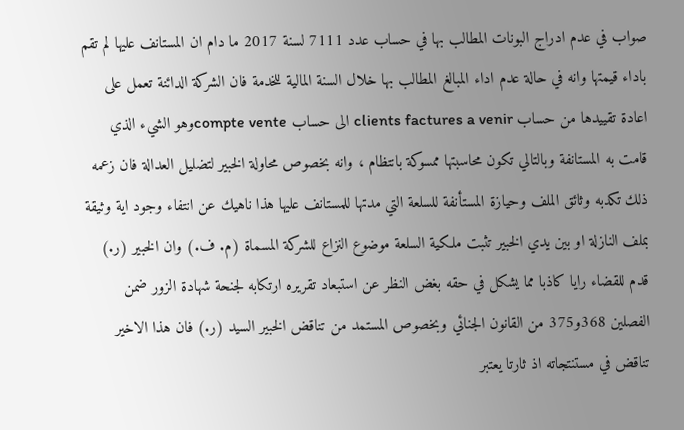صواب في عدم ادراج البونات المطالب بها في حساب عدد 7111 لسنة 2017 ما دام ان المستانف عليها لم تقم باداء قيمتها وانه في حالة عدم اداء المبالغ المطالب بها خلال السنة المالية للخدمة فان الشركة الدائنة تعمل على اعادة تقييدها من حساب clients factures a venir الى حساب compte venteوهو الشيء الذي قامت به المستانفة وبالتالي تكون محاسبتها ممسوكة بانتظام ، وانه بخصوص محاولة الخبير لتضليل العدالة فان زعمه ذلك تكدبه وثائق الملف وحيازة المستأنفة للسلعة التي مدتها للمستانف عليها هذا ناهيك عن انتفاء وجود اية وثيقة بملف النازلة او بين يدي الخبير تثبت ملكية السلعة موضوع النزاع للشركة المسماة (م. ف.) وان الخبير (ر.) قدم للقضاء رايا كاذبا مما يشكل في حقه بغض النظر عن استبعاد تقريره ارتكابه لجنحة شهادة الزور ضمن الفصلين 368و375 من القانون الجنائي وبخصوص المستمد من تناقض الخبير السيد (ر.) فان هذا الاخير تناقض في مستنتجاته اذ ثارتا يعتبر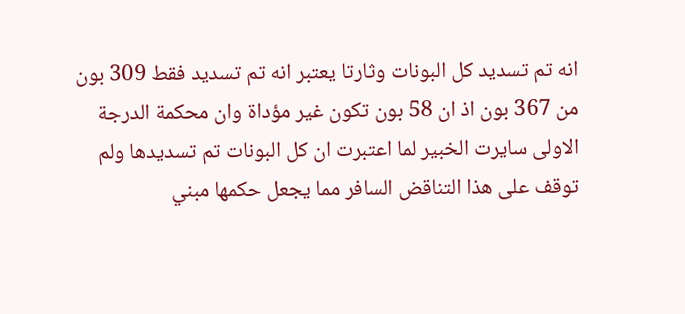انه تم تسديد كل البونات وثارتا يعتبر انه تم تسديد فقط 309 بون من 367 بون اذ ان 58 بون تكون غير مؤداة وان محكمة الدرجة الاولى سايرت الخبير لما اعتبرت ان كل البونات تم تسديدها ولم توقف على هذا التناقض السافر مما يجعل حكمها مبني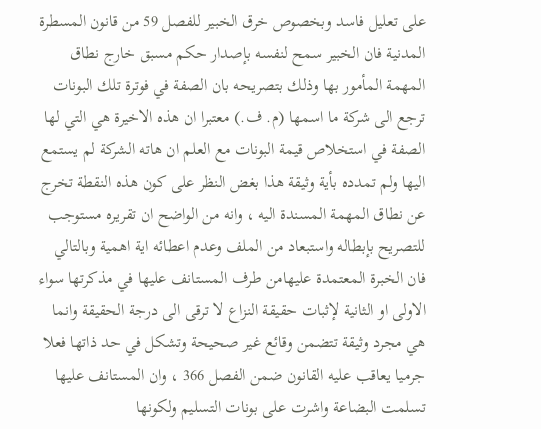على تعليل فاسد وبخصوص خرق الخبير للفصل 59 من قانون المسطرة المدنية فان الخبير سمح لنفسه بإصدار حكم مسبق خارج نطاق المهمة المأمور بها وذلك بتصريحه بان الصفة في فوترة تلك البونات ترجع الى شركة ما اسمها (م. ف.) معتبرا ان هذه الاخيرة هي التي لها الصفة في استخلاص قيمة البونات مع العلم ان هاته الشركة لم يستمع اليها ولم تمدده بأية وثيقة هذا بغض النظر على كون هذه النقطة تخرج عن نطاق المهمة المسندة اليه ، وانه من الواضح ان تقريره مستوجب للتصريح بإبطاله واستبعاد من الملف وعدم اعطائه اية اهمية وبالتالي فان الخبرة المعتمدة عليهامن طرف المستانف عليها في مذكرتها سواء الاولى او الثانية لإثبات حقيقة النزاع لا ترقى الى درجة الحقيقة وانما هي مجرد وثيقة تتضمن وقائع غير صحيحة وتشكل في حد ذاتها فعلا جرميا يعاقب عليه القانون ضمن الفصل 366 ، وان المستانف عليها تسلمت البضاعة واشرت على بونات التسليم ولكونها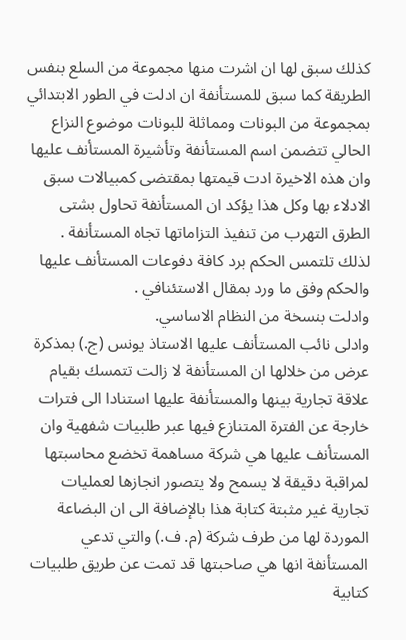كذلك سبق لها ان اشرت منها مجموعة من السلع بنفس الطريقة كما سبق للمستأنفة ان ادلت في الطور الابتدائي بمجموعة من البونات ومماثلة للبونات موضوع النزاع الحالي تتضمن اسم المستأنفة وتأشيرة المستأنف عليها وان هذه الاخيرة ادت قيمتها بمقتضى كمبيالات سبق الادلاء بها وكل هذا يؤكد ان المستأنفة تحاول بشتى الطرق التهرب من تنفيذ التزاماتها تجاه المستأنفة .
لذلك تلتمس الحكم برد كافة دفوعات المستأنف عليها والحكم وفق ما ورد بمقال الاستئنافي .
وادلت بنسخة من النظام الاساسي.
وادلى نائب المستأنف عليها الاستاذ يونس (ج.) بمذكرة عرض من خلالها ان المستأنفة لا زالت تتمسك بقيام علاقة تجارية بينها والمستأنفة عليها استنادا الى فترات خارجة عن الفترة المتنازع فيها عبر طلبيات شفهية وان المستأنف عليها هي شركة مساهمة تخضع محاسبتها لمراقبة دقيقة لا يسمح ولا يتصور انجازها لعمليات تجارية غير مثبتة كتابة هذا بالإضافة الى ان البضاعة الموردة لها من طرف شركة (م. ف.) والتي تدعي المستأنفة انها هي صاحبتها قد تمت عن طريق طلبيات كتابية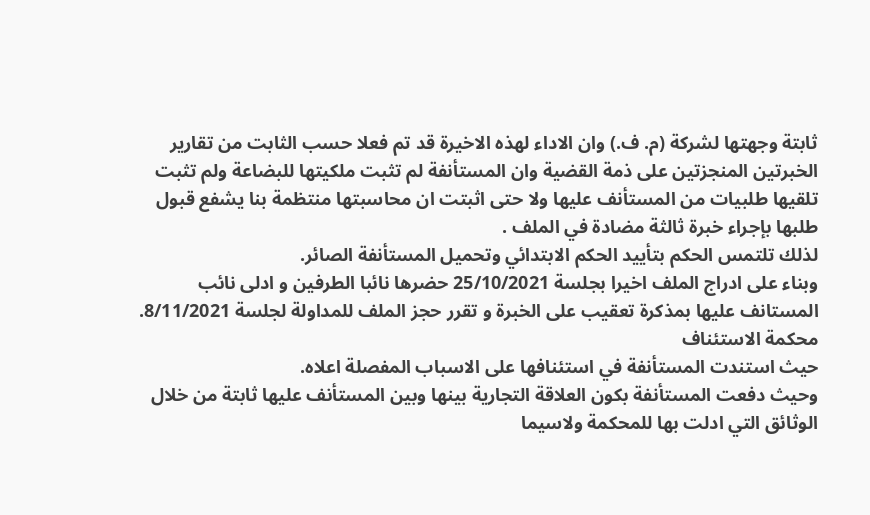ثابتة وجهتها لشركة (م. ف.) وان الاداء لهذه الاخيرة قد تم فعلا حسب الثابت من تقارير الخبرتين المنجزتين على ذمة القضية وان المستأنفة لم تثبت ملكيتها للبضاعة ولم تثبت تلقيها طلبيات من المستأنف عليها ولا حتى اثبتت ان محاسبتها منتظمة بنا يشفع قبول طلبها بإجراء خبرة ثالثة مضادة في الملف .
لذلك تلتمس الحكم بتأييد الحكم الابتدائي وتحميل المستأنفة الصائر.
وبناء على ادراج الملف اخيرا بجلسة 25/10/2021 حضرها نائبا الطرفين و ادلى نائب المستانف عليها بمذكرة تعقيب على الخبرة و تقرر حجز الملف للمداولة لجلسة 8/11/2021.
محكمة الاستئناف
حيث استندت المستأنفة في استئنافها على الاسباب المفصلة اعلاه.
وحيث دفعت المستأنفة بكون العلاقة التجارية بينها وبين المستأنف عليها ثابتة من خلال الوثائق التي ادلت بها للمحكمة ولاسيما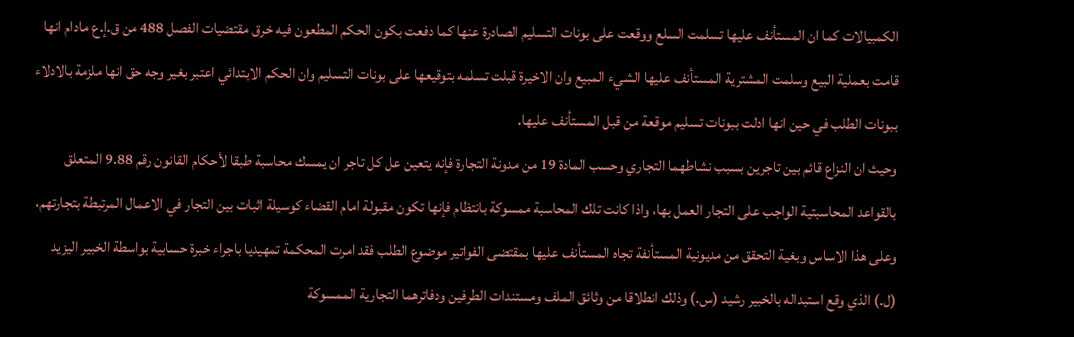الكمبيالات كما ان المستأنف عليها تسلمت السلع ووقعت على بونات التسليم الصادرة عنها كما دفعت بكون الحكم المطعون فيه خرق مقتضيات الفصل 488 من ق.إ.ع مادام انها قامت بعملية البيع وسلمت المشترية المستأنف عليها الشيء المبيع وان الاخيرة قبلت تسلمه بتوقيعها على بونات التسليم وان الحكم الابتدائي اعتبر بغير وجه حق انها ملزمة بالادلاء ببونات الطلب في حين انها ادلت ببونات تسليم موقعة من قبل المستأنف عليها.
وحيث ان النزاع قائم بين تاجرين بسبب نشاطهما التجاري وحسب المادة 19 من مدونة التجارة فإنه يتعين عل كل تاجر ان يمسك محاسبة طبقا لأحكام القانون رقم 9.88 المتعلق بالقواعد المحاسبتية الواجب على التجار العمل بها، واذا كانت تلك المحاسبة ممسوكة بانتظام فإنها تكون مقبولة امام القضاء كوسيلة اثبات بين التجار في الاعمال المرتبطة بتجارتهم، وعلى هذا الاساس وبغية التحقق من مديونية المستأنفة تجاه المستأنف عليها بمقتضى الفواتير موضوع الطلب فقد امرت المحكمة تمهيديا باجراء خبرة حسابية بواسطة الخبير اليزيد (ل.) الذي وقع استبداله بالخبير رشيد (س.) وذلك انطلاقا من وثائق الملف ومستندات الطرفين ودفاترهما التجارية الممسوكة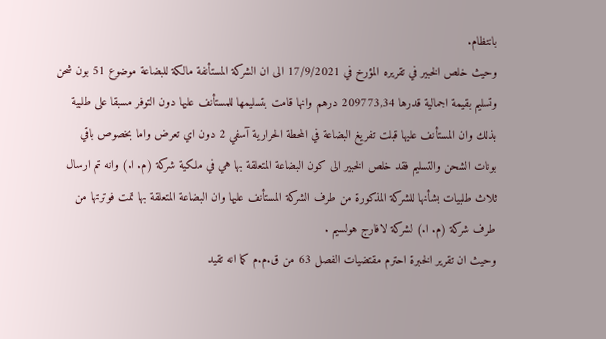بانتظام.
وحيث خلص الخبير في تقريره المؤرخ في 17/9/2021 الى ان الشركة المستأنفة مالكة للبضاعة موضوع 51 بون شحن وتسليم بقيمة اجمالية قدرها 209773,34 درهم وانها قامت بتسليمها للمستأنف عليها دون التوفر مسبقا على طلبية بذلك وان المستأنف عليها قبلت تفريغ البضاعة في المحطة الحرارية آسفي 2 دون اي تعرض واما بخصوص باقي بونات الشحن والتسليم فقد خلص الخبير الى كون البضاعة المتعلقة بها هي في ملكية شركة (م. ا.) وانه تم ارسال ثلاث طلبيات بشأنها للشركة المذكورة من طرف الشركة المستأنف عليها وان البضاعة المتعلقة بها تمت فوترتها من طرف شركة (م. ا.) لشركة لافارج هولسيم .
وحيث ان تقرير الخبرة احترم مقتضيات الفصل 63 من ق.م.م كما انه تقيد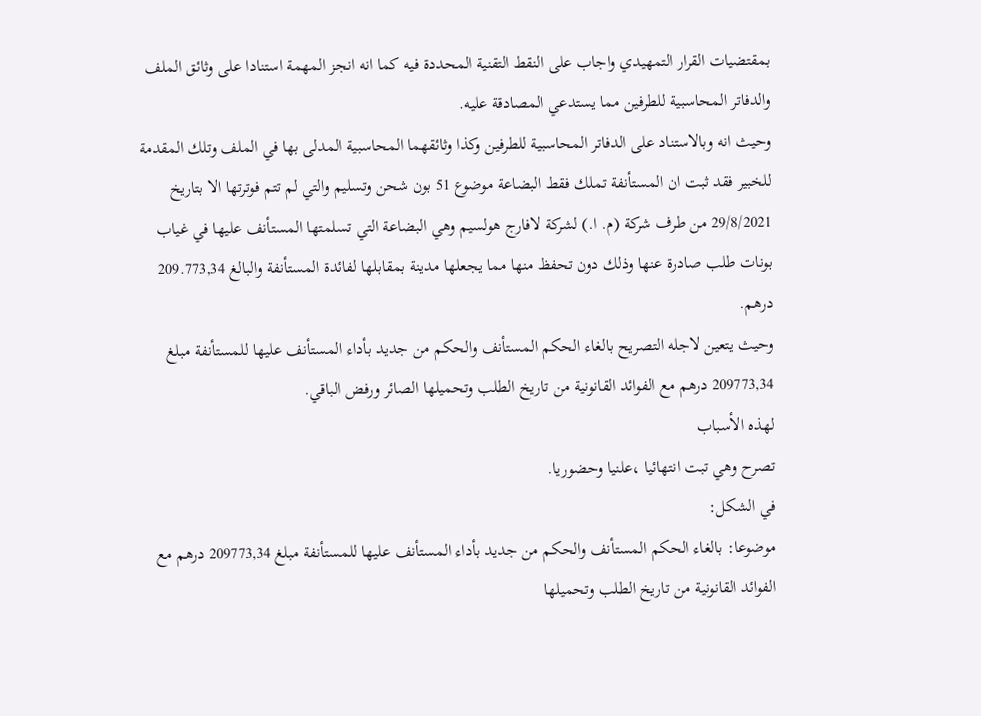بمقتضيات القرار التمهيدي واجاب على النقط التقنية المحددة فيه كما انه انجز المهمة استنادا على وثائق الملف والدفاتر المحاسبية للطرفين مما يستدعي المصادقة عليه.
وحيث انه وبالاستناد على الدفاتر المحاسبية للطرفين وكذا وثائقهما المحاسبية المدلى بها في الملف وتلك المقدمة للخبير فقد ثبت ان المستأنفة تملك فقط البضاعة موضوع 51 بون شحن وتسليم والتي لم تتم فوترتها الا بتاريخ 29/8/2021 من طرف شركة (م. ا.) لشركة لافارج هولسيم وهي البضاعة التي تسلمتها المستأنف عليها في غياب بونات طلب صادرة عنها وذلك دون تحفظ منها مما يجعلها مدينة بمقابلها لفائدة المستأنفة والبالغ 209.773,34 درهم.
وحيث يتعين لاجله التصريح بالغاء الحكم المستأنف والحكم من جديد بأداء المستأنف عليها للمستأنفة مبلغ 209773,34 درهم مع الفوائد القانونية من تاريخ الطلب وتحميلها الصائر ورفض الباقي.
لهذه الأسباب
تصرح وهي تبت انتهائيا ،علنيا وحضوريا.
في الشكل:
موضوعا: بالغاء الحكم المستأنف والحكم من جديد بأداء المستأنف عليها للمستأنفة مبلغ 209773,34 درهم مع الفوائد القانونية من تاريخ الطلب وتحميلها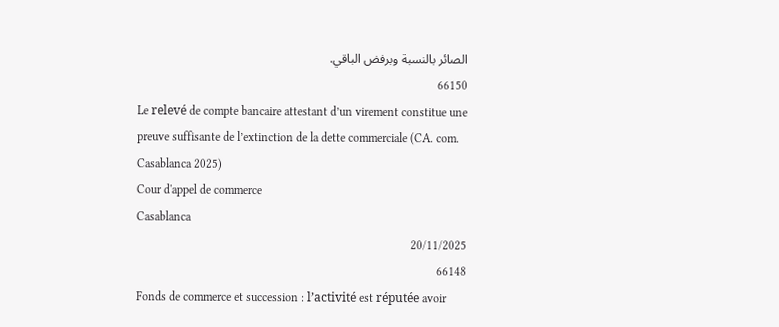الصائر بالنسبة وبرفض الباقي.
66150
Le relevé de compte bancaire attestant d’un virement constitue une preuve suffisante de l’extinction de la dette commerciale (CA. com. Casablanca 2025)
Cour d'appel de commerce
Casablanca
20/11/2025
66148
Fonds de commerce et succession : l’activité est réputée avoir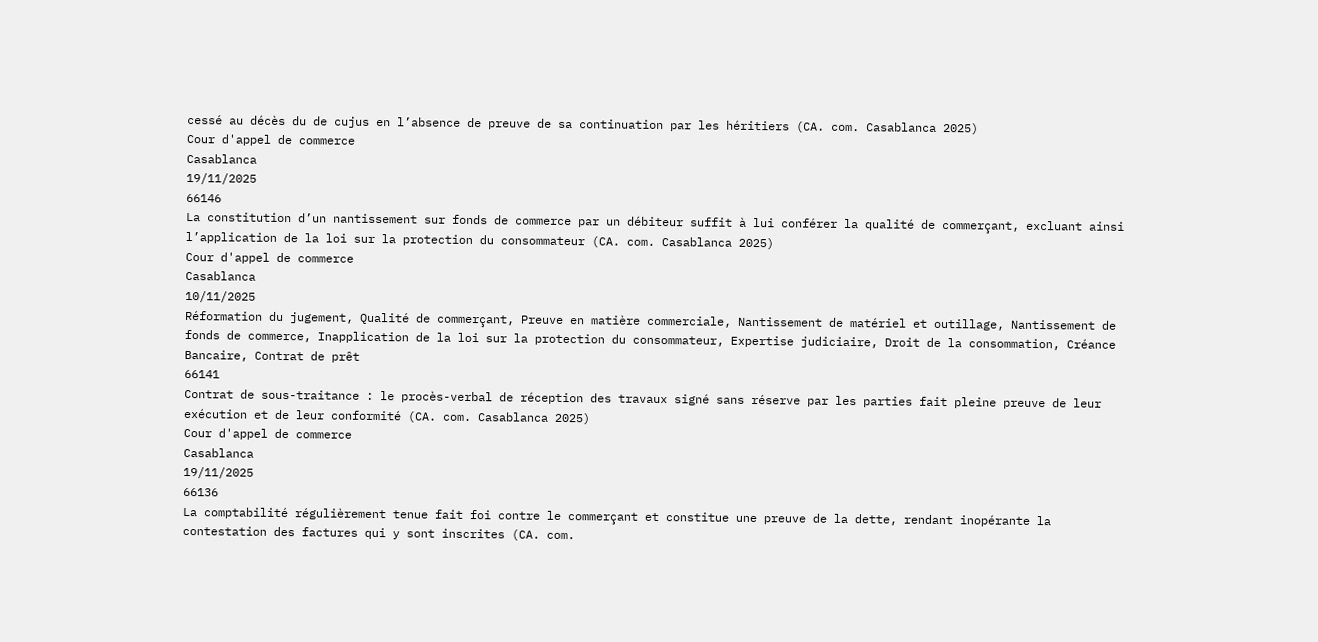cessé au décès du de cujus en l’absence de preuve de sa continuation par les héritiers (CA. com. Casablanca 2025)
Cour d'appel de commerce
Casablanca
19/11/2025
66146
La constitution d’un nantissement sur fonds de commerce par un débiteur suffit à lui conférer la qualité de commerçant, excluant ainsi l’application de la loi sur la protection du consommateur (CA. com. Casablanca 2025)
Cour d'appel de commerce
Casablanca
10/11/2025
Réformation du jugement, Qualité de commerçant, Preuve en matière commerciale, Nantissement de matériel et outillage, Nantissement de fonds de commerce, Inapplication de la loi sur la protection du consommateur, Expertise judiciaire, Droit de la consommation, Créance Bancaire, Contrat de prêt
66141
Contrat de sous-traitance : le procès-verbal de réception des travaux signé sans réserve par les parties fait pleine preuve de leur exécution et de leur conformité (CA. com. Casablanca 2025)
Cour d'appel de commerce
Casablanca
19/11/2025
66136
La comptabilité régulièrement tenue fait foi contre le commerçant et constitue une preuve de la dette, rendant inopérante la contestation des factures qui y sont inscrites (CA. com.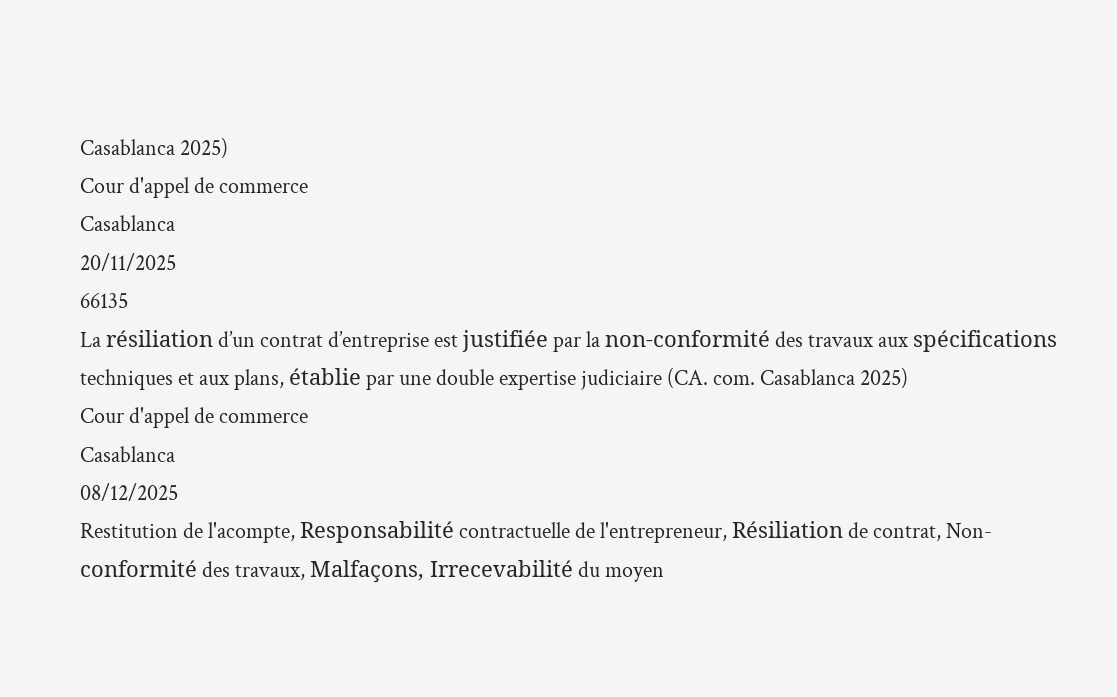Casablanca 2025)
Cour d'appel de commerce
Casablanca
20/11/2025
66135
La résiliation d’un contrat d’entreprise est justifiée par la non-conformité des travaux aux spécifications techniques et aux plans, établie par une double expertise judiciaire (CA. com. Casablanca 2025)
Cour d'appel de commerce
Casablanca
08/12/2025
Restitution de l'acompte, Responsabilité contractuelle de l'entrepreneur, Résiliation de contrat, Non-conformité des travaux, Malfaçons, Irrecevabilité du moyen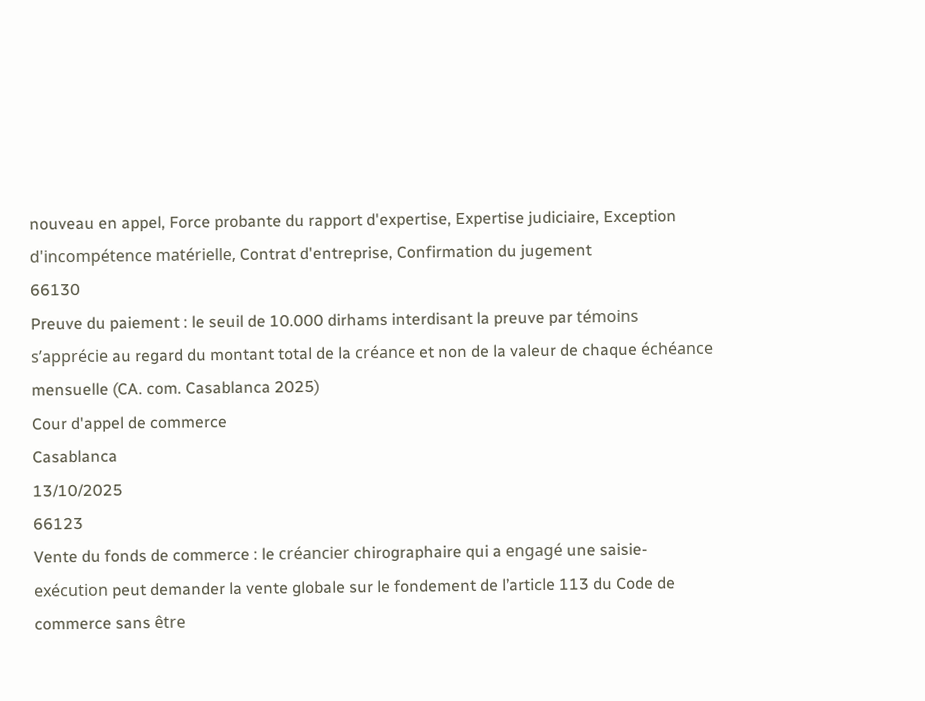nouveau en appel, Force probante du rapport d'expertise, Expertise judiciaire, Exception d'incompétence matérielle, Contrat d'entreprise, Confirmation du jugement
66130
Preuve du paiement : le seuil de 10.000 dirhams interdisant la preuve par témoins s’apprécie au regard du montant total de la créance et non de la valeur de chaque échéance mensuelle (CA. com. Casablanca 2025)
Cour d'appel de commerce
Casablanca
13/10/2025
66123
Vente du fonds de commerce : le créancier chirographaire qui a engagé une saisie-exécution peut demander la vente globale sur le fondement de l’article 113 du Code de commerce sans être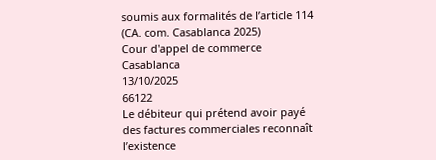soumis aux formalités de l’article 114 (CA. com. Casablanca 2025)
Cour d'appel de commerce
Casablanca
13/10/2025
66122
Le débiteur qui prétend avoir payé des factures commerciales reconnaît l’existence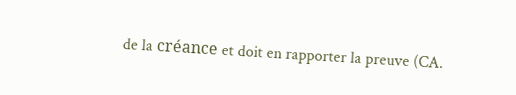de la créance et doit en rapporter la preuve (CA.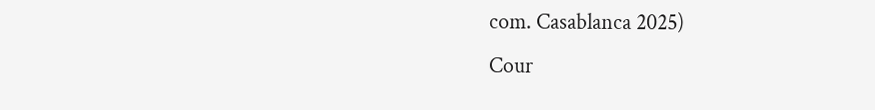com. Casablanca 2025)
Cour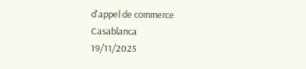d'appel de commerce
Casablanca
19/11/2025